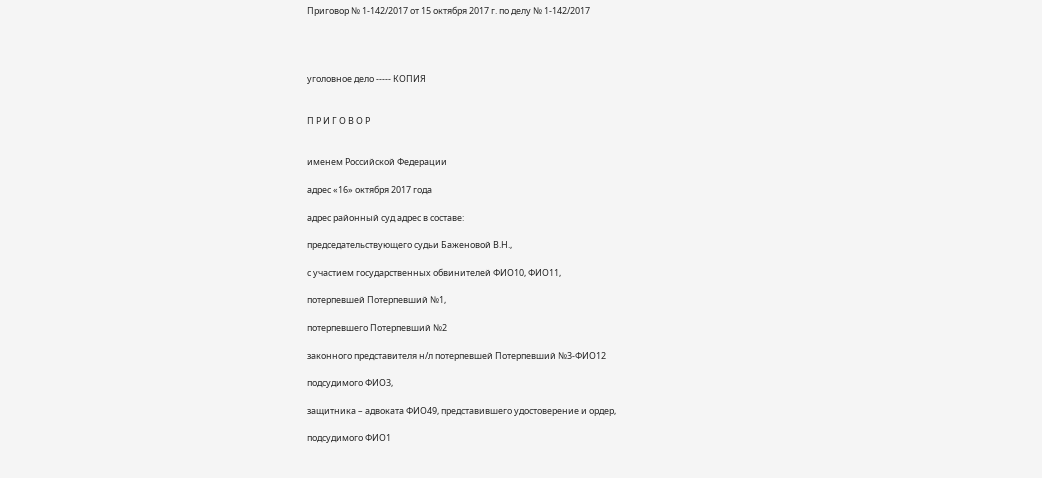Приговор № 1-142/2017 от 15 октября 2017 г. по делу № 1-142/2017




уголовное дело ----- КОПИЯ


П Р И Г О В О Р


именем Российской Федерации

адрес «16» октября 2017 года

адрес районный суд адрес в составе:

председательствующего судьи Баженовой В.Н.,

с участием государственных обвинителей ФИО10, ФИО11,

потерпевшей Потерпевший №1,

потерпевшего Потерпевший №2

законного представителя н/л потерпевшей Потерпевший №3-ФИО12

подсудимого ФИО3,

защитника – адвоката ФИО49, представившего удостоверение и ордер,

подсудимого ФИО1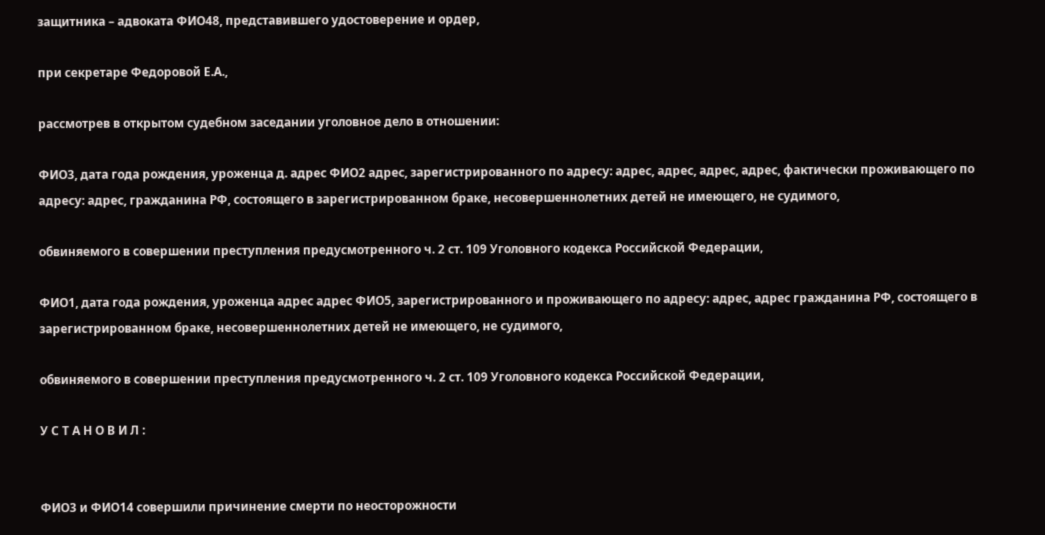защитника – адвоката ФИО48, представившего удостоверение и ордер,

при секретаре Федоровой Е.А.,

рассмотрев в открытом судебном заседании уголовное дело в отношении:

ФИО3, дата года рождения, уроженца д. адрес ФИО2 адрес, зарегистрированного по адресу: адрес, адрес, адрес, адрес, фактически проживающего по адресу: адрес, гражданина РФ, состоящего в зарегистрированном браке, несовершеннолетних детей не имеющего, не судимого,

обвиняемого в совершении преступления предусмотренного ч. 2 ст. 109 Уголовного кодекса Российской Федерации,

ФИО1, дата года рождения, уроженца адрес адрес ФИО5, зарегистрированного и проживающего по адресу: адрес, адрес гражданина РФ, состоящего в зарегистрированном браке, несовершеннолетних детей не имеющего, не судимого,

обвиняемого в совершении преступления предусмотренного ч. 2 ст. 109 Уголовного кодекса Российской Федерации,

У С Т А Н О В И Л :


ФИО3 и ФИО14 совершили причинение смерти по неосторожности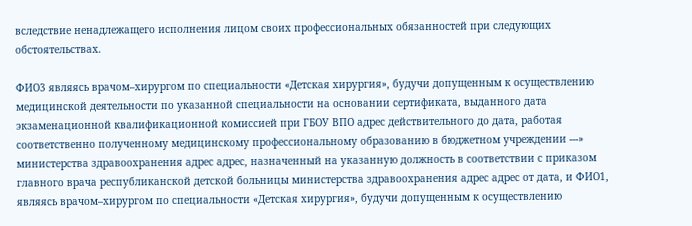вследствие ненадлежащего исполнения лицом своих профессиональных обязанностей при следующих обстоятельствах.

ФИО3 являясь врачом–хирургом по специальности «Детская хирургия», будучи допущенным к осуществлению медицинской деятельности по указанной специальности на основании сертификата, выданного дата экзаменационной квалификационной комиссией при ГБОУ ВПО адрес действительного до дата, работая соответственно полученному медицинскому профессиональному образованию в бюджетном учреждении ---» министерства здравоохранения адрес адрес, назначенный на указанную должность в соответствии с приказом главного врача республиканской детской больницы министерства здравоохранения адрес адрес от дата, и ФИО1, являясь врачом–хирургом по специальности «Детская хирургия», будучи допущенным к осуществлению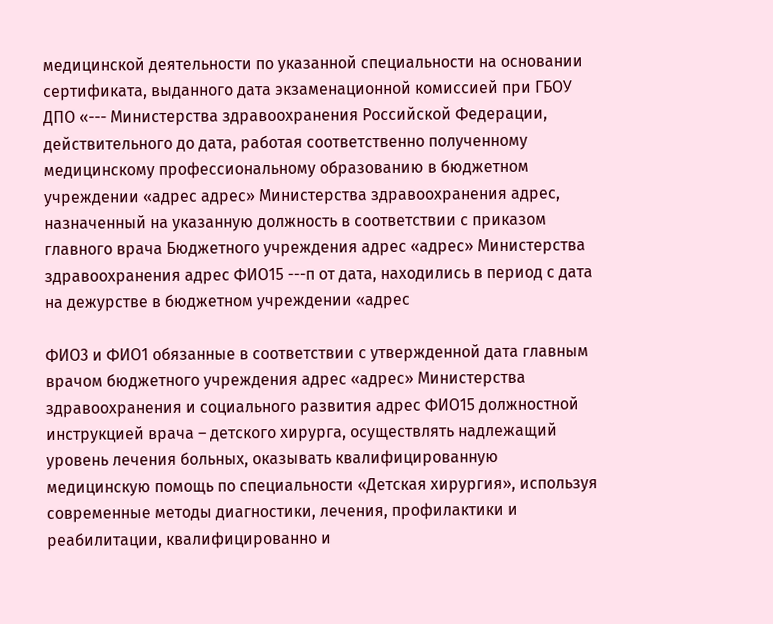медицинской деятельности по указанной специальности на основании сертификата, выданного дата экзаменационной комиссией при ГБОУ ДПО «--- Министерства здравоохранения Российской Федерации, действительного до дата, работая соответственно полученному медицинскому профессиональному образованию в бюджетном учреждении «адрес адрес» Министерства здравоохранения адрес, назначенный на указанную должность в соответствии с приказом главного врача Бюджетного учреждения адрес «адрес» Министерства здравоохранения адрес ФИО15 ---п от дата, находились в период с дата на дежурстве в бюджетном учреждении «адрес

ФИО3 и ФИО1 обязанные в соответствии с утвержденной дата главным врачом бюджетного учреждения адрес «адрес» Министерства здравоохранения и социального развития адрес ФИО15 должностной инструкцией врача – детского хирурга, осуществлять надлежащий уровень лечения больных, оказывать квалифицированную медицинскую помощь по специальности «Детская хирургия», используя современные методы диагностики, лечения, профилактики и реабилитации, квалифицированно и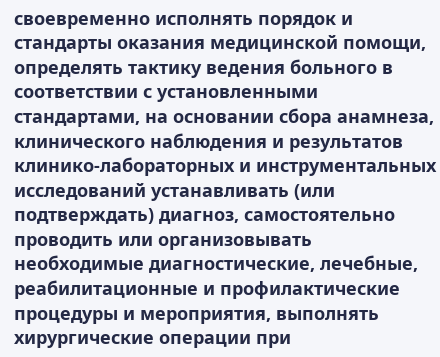своевременно исполнять порядок и стандарты оказания медицинской помощи, определять тактику ведения больного в соответствии с установленными стандартами, на основании сбора анамнеза, клинического наблюдения и результатов клинико-лабораторных и инструментальных исследований устанавливать (или подтверждать) диагноз, самостоятельно проводить или организовывать необходимые диагностические, лечебные, реабилитационные и профилактические процедуры и мероприятия, выполнять хирургические операции при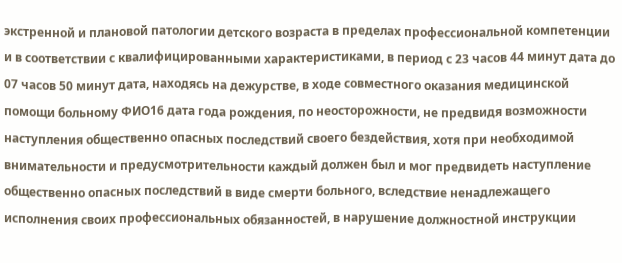экстренной и плановой патологии детского возраста в пределах профессиональной компетенции и в соответствии с квалифицированными характеристиками, в период с 23 часов 44 минут дата до 07 часов 50 минут дата, находясь на дежурстве, в ходе совместного оказания медицинской помощи больному ФИО16 дата года рождения, по неосторожности, не предвидя возможности наступления общественно опасных последствий своего бездействия, хотя при необходимой внимательности и предусмотрительности каждый должен был и мог предвидеть наступление общественно опасных последствий в виде смерти больного, вследствие ненадлежащего исполнения своих профессиональных обязанностей, в нарушение должностной инструкции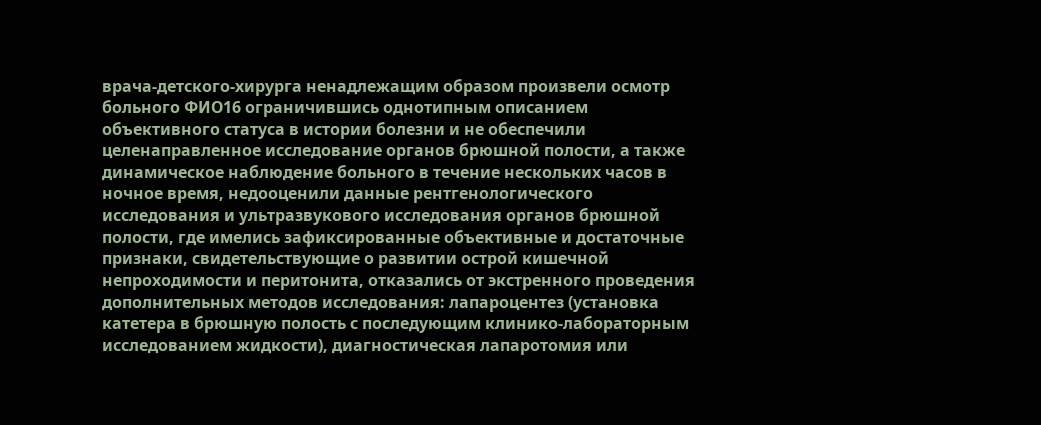врача-детского-хирурга ненадлежащим образом произвели осмотр больного ФИО16 ограничившись однотипным описанием объективного статуса в истории болезни и не обеспечили целенаправленное исследование органов брюшной полости, а также динамическое наблюдение больного в течение нескольких часов в ночное время, недооценили данные рентгенологического исследования и ультразвукового исследования органов брюшной полости, где имелись зафиксированные объективные и достаточные признаки, свидетельствующие о развитии острой кишечной непроходимости и перитонита, отказались от экстренного проведения дополнительных методов исследования: лапароцентез (установка катетера в брюшную полость с последующим клинико-лабораторным исследованием жидкости), диагностическая лапаротомия или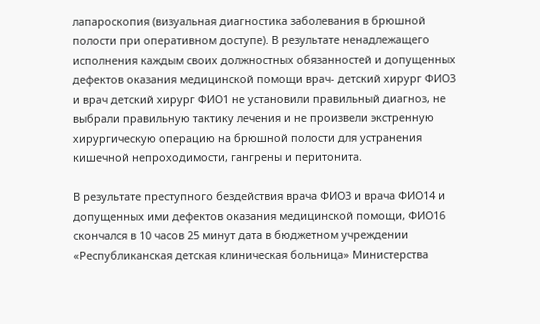лапароскопия (визуальная диагностика заболевания в брюшной полости при оперативном доступе). В результате ненадлежащего исполнения каждым своих должностных обязанностей и допущенных дефектов оказания медицинской помощи врач- детский хирург ФИО3 и врач детский хирург ФИО1 не установили правильный диагноз, не выбрали правильную тактику лечения и не произвели экстренную хирургическую операцию на брюшной полости для устранения кишечной непроходимости, гангрены и перитонита.

В результате преступного бездействия врача ФИО3 и врача ФИО14 и допущенных ими дефектов оказания медицинской помощи, ФИО16 скончался в 10 часов 25 минут дата в бюджетном учреждении «Республиканская детская клиническая больница» Министерства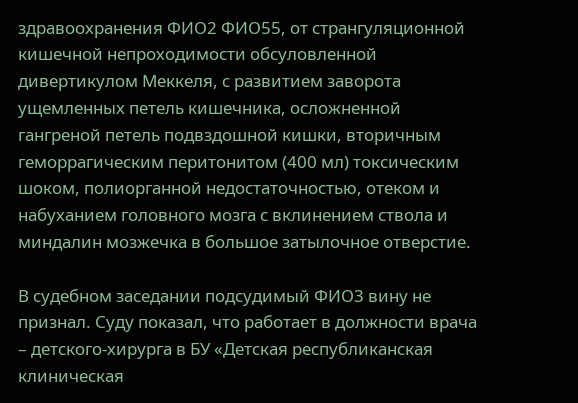здравоохранения ФИО2 ФИО55, от странгуляционной кишечной непроходимости обсуловленной дивертикулом Меккеля, с развитием заворота ущемленных петель кишечника, осложненной гангреной петель подвздошной кишки, вторичным геморрагическим перитонитом (400 мл) токсическим шоком, полиорганной недостаточностью, отеком и набуханием головного мозга с вклинением ствола и миндалин мозжечка в большое затылочное отверстие.

В судебном заседании подсудимый ФИО3 вину не признал. Суду показал, что работает в должности врача – детского-хирурга в БУ «Детская республиканская клиническая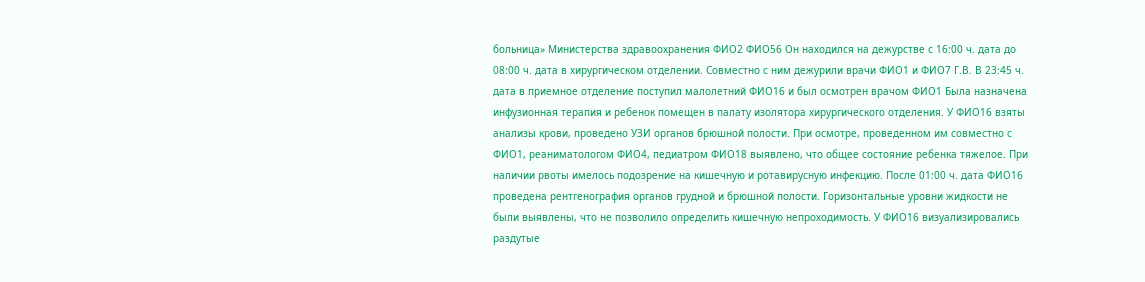больница» Министерства здравоохранения ФИО2 ФИО56 Он находился на дежурстве с 16:00 ч. дата до 08:00 ч. дата в хирургическом отделении. Совместно с ним дежурили врачи ФИО1 и ФИО7 Г.В. В 23:45 ч. дата в приемное отделение поступил малолетний ФИО16 и был осмотрен врачом ФИО1 Была назначена инфузионная терапия и ребенок помещен в палату изолятора хирургического отделения. У ФИО16 взяты анализы крови, проведено УЗИ органов брюшной полости. При осмотре, проведенном им совместно с ФИО1, реаниматологом ФИО4, педиатром ФИО18 выявлено, что общее состояние ребенка тяжелое. При наличии рвоты имелось подозрение на кишечную и ротавирусную инфекцию. После 01:00 ч. дата ФИО16 проведена рентгенография органов грудной и брюшной полости. Горизонтальные уровни жидкости не были выявлены, что не позволило определить кишечную непроходимость. У ФИО16 визуализировались раздутые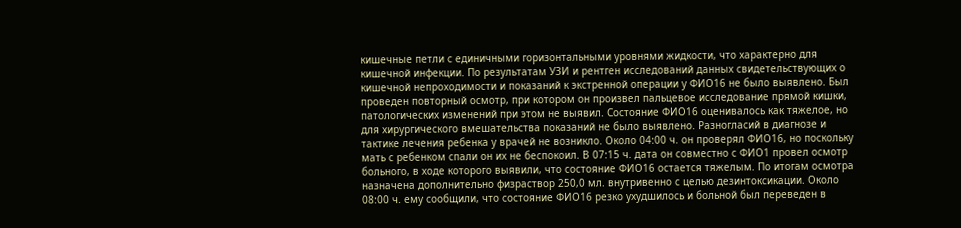кишечные петли с единичными горизонтальными уровнями жидкости, что характерно для кишечной инфекции. По результатам УЗИ и рентген исследований данных свидетельствующих о кишечной непроходимости и показаний к экстренной операции у ФИО16 не было выявлено. Был проведен повторный осмотр, при котором он произвел пальцевое исследование прямой кишки, патологических изменений при этом не выявил. Состояние ФИО16 оценивалось как тяжелое, но для хирургического вмешательства показаний не было выявлено. Разногласий в диагнозе и тактике лечения ребенка у врачей не возникло. Около 04:00 ч. он проверял ФИО16, но поскольку мать с ребенком спали он их не беспокоил. В 07:15 ч. дата он совместно с ФИО1 провел осмотр больного, в ходе которого выявили, что состояние ФИО16 остается тяжелым. По итогам осмотра назначена дополнительно физраствор 250,0 мл. внутривенно с целью дезинтоксикации. Около 08:00 ч. ему сообщили, что состояние ФИО16 резко ухудшилось и больной был переведен в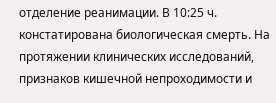отделение реанимации. В 10:25 ч. констатирована биологическая смерть. На протяжении клинических исследований, признаков кишечной непроходимости и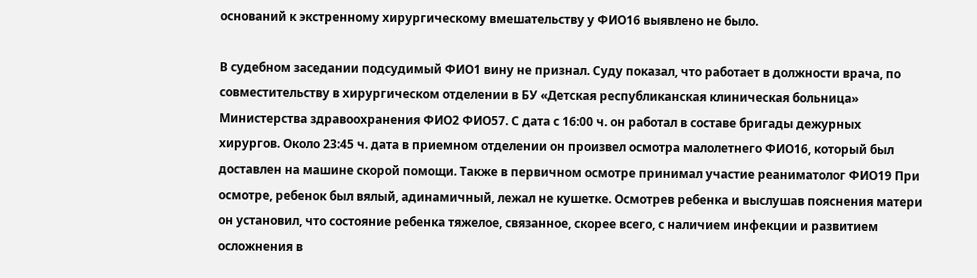оснований к экстренному хирургическому вмешательству у ФИО16 выявлено не было.

В судебном заседании подсудимый ФИО1 вину не признал. Суду показал, что работает в должности врача, по совместительству в хирургическом отделении в БУ «Детская республиканская клиническая больница» Министерства здравоохранения ФИО2 ФИО57. С дата с 16:00 ч. он работал в составе бригады дежурных хирургов. Около 23:45 ч. дата в приемном отделении он произвел осмотра малолетнего ФИО16, который был доставлен на машине скорой помощи. Также в первичном осмотре принимал участие реаниматолог ФИО19 При осмотре, ребенок был вялый, адинамичный, лежал не кушетке. Осмотрев ребенка и выслушав пояснения матери он установил, что состояние ребенка тяжелое, связанное, скорее всего, с наличием инфекции и развитием осложнения в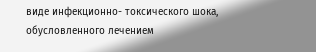виде инфекционно- токсического шока, обусловленного лечением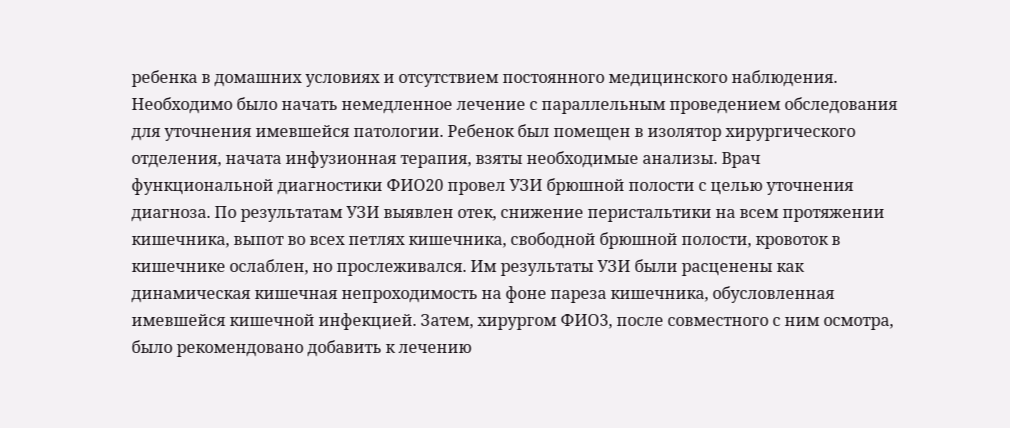ребенка в домашних условиях и отсутствием постоянного медицинского наблюдения. Необходимо было начать немедленное лечение с параллельным проведением обследования для уточнения имевшейся патологии. Ребенок был помещен в изолятор хирургического отделения, начата инфузионная терапия, взяты необходимые анализы. Врач функциональной диагностики ФИО20 провел УЗИ брюшной полости с целью уточнения диагноза. По результатам УЗИ выявлен отек, снижение перистальтики на всем протяжении кишечника, выпот во всех петлях кишечника, свободной брюшной полости, кровоток в кишечнике ослаблен, но прослеживался. Им результаты УЗИ были расценены как динамическая кишечная непроходимость на фоне пареза кишечника, обусловленная имевшейся кишечной инфекцией. Затем, хирургом ФИО3, после совместного с ним осмотра, было рекомендовано добавить к лечению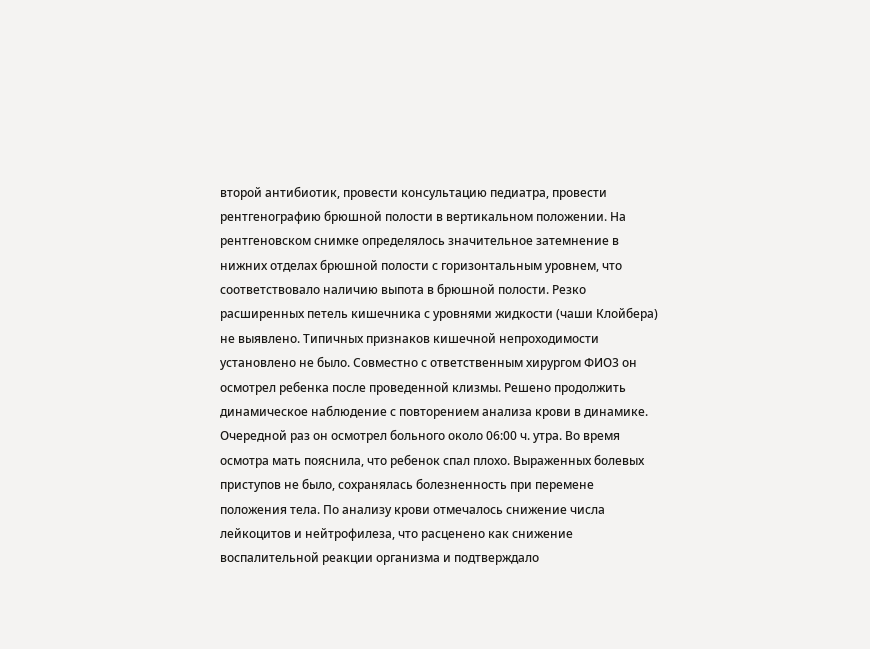второй антибиотик, провести консультацию педиатра, провести рентгенографию брюшной полости в вертикальном положении. На рентгеновском снимке определялось значительное затемнение в нижних отделах брюшной полости с горизонтальным уровнем, что соответствовало наличию выпота в брюшной полости. Резко расширенных петель кишечника с уровнями жидкости (чаши Клойбера) не выявлено. Типичных признаков кишечной непроходимости установлено не было. Совместно с ответственным хирургом ФИО3 он осмотрел ребенка после проведенной клизмы. Решено продолжить динамическое наблюдение с повторением анализа крови в динамике. Очередной раз он осмотрел больного около 06:00 ч. утра. Во время осмотра мать пояснила, что ребенок спал плохо. Выраженных болевых приступов не было, сохранялась болезненность при перемене положения тела. По анализу крови отмечалось снижение числа лейкоцитов и нейтрофилеза, что расценено как снижение воспалительной реакции организма и подтверждало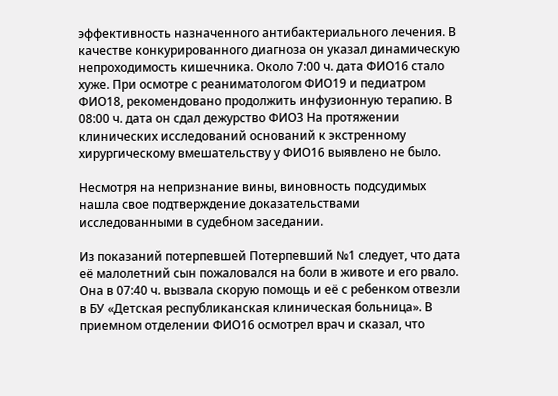эффективность назначенного антибактериального лечения. В качестве конкурированного диагноза он указал динамическую непроходимость кишечника. Около 7:00 ч. дата ФИО16 стало хуже. При осмотре с реаниматологом ФИО19 и педиатром ФИО18, рекомендовано продолжить инфузионную терапию. В 08:00 ч. дата он сдал дежурство ФИО3 На протяжении клинических исследований оснований к экстренному хирургическому вмешательству у ФИО16 выявлено не было.

Несмотря на непризнание вины, виновность подсудимых нашла свое подтверждение доказательствами исследованными в судебном заседании.

Из показаний потерпевшей Потерпевший №1 следует, что дата её малолетний сын пожаловался на боли в животе и его рвало. Она в 07:40 ч. вызвала скорую помощь и её с ребенком отвезли в БУ «Детская республиканская клиническая больница». В приемном отделении ФИО16 осмотрел врач и сказал, что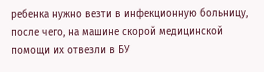ребенка нужно везти в инфекционную больницу, после чего, на машине скорой медицинской помощи их отвезли в БУ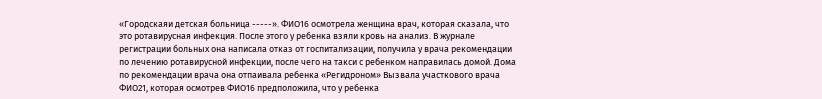«Городскаяи детская больница -----». ФИО16 осмотрела женщина врач, которая сказала, что это ротавирусная инфекция. После этого у ребенка взяли кровь на анализ. В журнале регистрации больных она написала отказ от госпитализации, получила у врача рекомендации по лечению ротавирусной инфекции, после чего на такси с ребенком направилась домой. Дома по рекомендации врача она отпаивала ребенка «Регидроном» Вызвала участкового врача ФИО21, которая осмотрев ФИО16 предположила, что у ребенка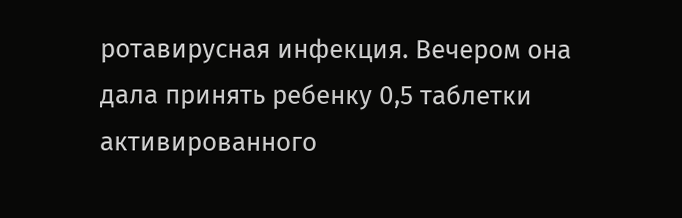ротавирусная инфекция. Вечером она дала принять ребенку 0,5 таблетки активированного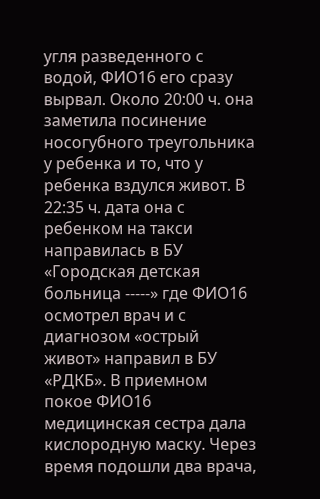угля разведенного с водой, ФИО16 его сразу вырвал. Около 20:00 ч. она заметила посинение носогубного треугольника у ребенка и то, что у ребенка вздулся живот. В 22:35 ч. дата она с ребенком на такси направилась в БУ «Городская детская больница -----» где ФИО16 осмотрел врач и с диагнозом «острый живот» направил в БУ «РДКБ». В приемном покое ФИО16 медицинская сестра дала кислородную маску. Через время подошли два врача,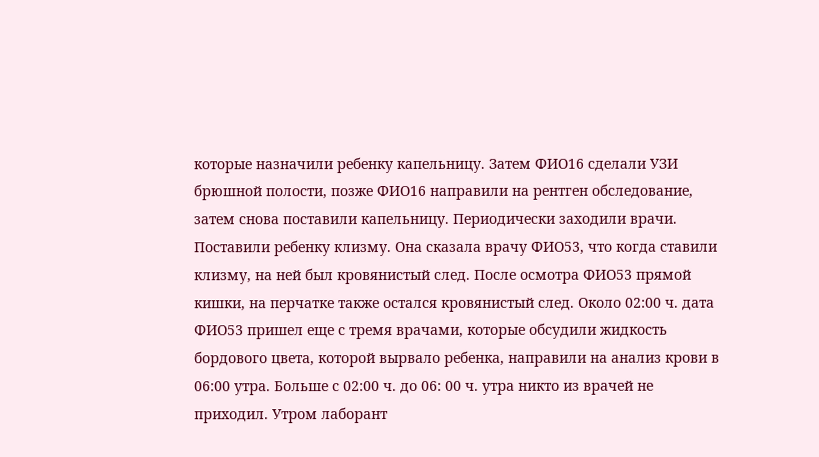которые назначили ребенку капельницу. Затем ФИО16 сделали УЗИ брюшной полости, позже ФИО16 направили на рентген обследование, затем снова поставили капельницу. Периодически заходили врачи. Поставили ребенку клизму. Она сказала врачу ФИО53, что когда ставили клизму, на ней был кровянистый след. После осмотра ФИО53 прямой кишки, на перчатке также остался кровянистый след. Около 02:00 ч. дата ФИО53 пришел еще с тремя врачами, которые обсудили жидкость бордового цвета, которой вырвало ребенка, направили на анализ крови в 06:00 утра. Больше с 02:00 ч. до 06: 00 ч. утра никто из врачей не приходил. Утром лаборант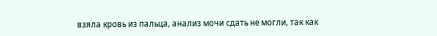взяла кровь из пальца, анализ мочи сдать не могли, так как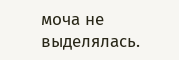моча не выделялась.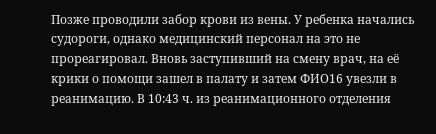Позже проводили забор крови из вены. У ребенка начались судороги, однако медицинский персонал на это не прореагировал. Вновь заступивший на смену врач, на её крики о помощи зашел в палату и затем ФИО16 увезли в реанимацию. В 10:43 ч. из реанимационного отделения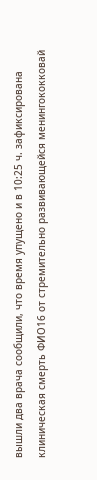вышли два врача сообщили, что время упущено и в 10:25 ч. зафиксирована клиническая смерть ФИО16 от стремительно развивающейся менингококковай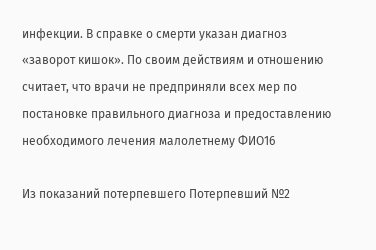инфекции. В справке о смерти указан диагноз «заворот кишок». По своим действиям и отношению считает, что врачи не предприняли всех мер по постановке правильного диагноза и предоставлению необходимого лечения малолетнему ФИО16

Из показаний потерпевшего Потерпевший №2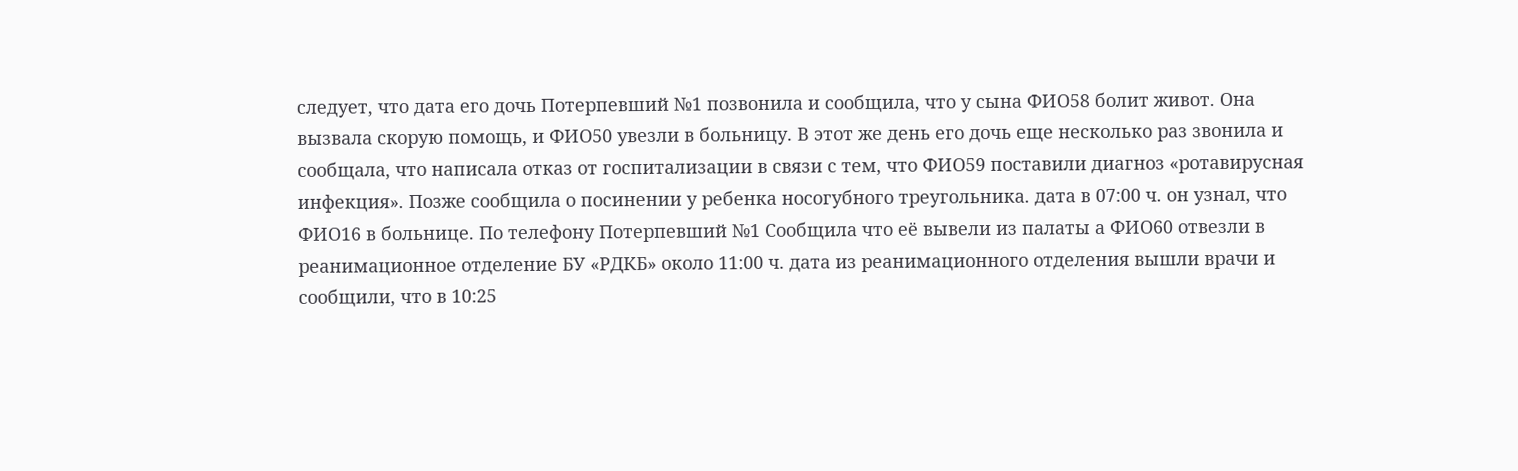следует, что дата его дочь Потерпевший №1 позвонила и сообщила, что у сына ФИО58 болит живот. Она вызвала скорую помощь, и ФИО50 увезли в больницу. В этот же день его дочь еще несколько раз звонила и сообщала, что написала отказ от госпитализации в связи с тем, что ФИО59 поставили диагноз «ротавирусная инфекция». Позже сообщила о посинении у ребенка носогубного треугольника. дата в 07:00 ч. он узнал, что ФИО16 в больнице. По телефону Потерпевший №1 Сообщила что её вывели из палаты а ФИО60 отвезли в реанимационное отделение БУ «РДКБ» около 11:00 ч. дата из реанимационного отделения вышли врачи и сообщили, что в 10:25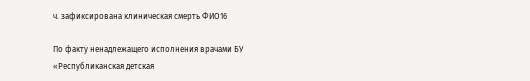ч. зафиксирована клиническая смерть ФИО16

По факту ненадлежащего исполнения врачами БУ «Республиканская детская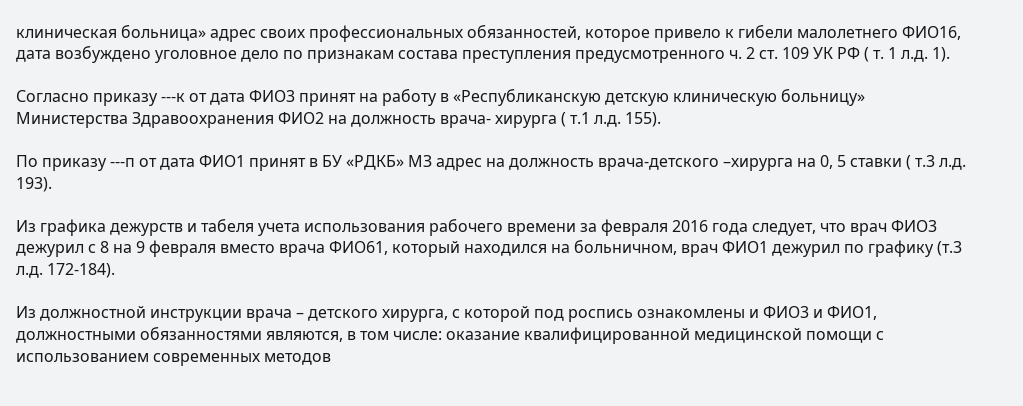клиническая больница» адрес своих профессиональных обязанностей, которое привело к гибели малолетнего ФИО16, дата возбуждено уголовное дело по признакам состава преступления предусмотренного ч. 2 ст. 109 УК РФ ( т. 1 л.д. 1).

Согласно приказу ---к от дата ФИО3 принят на работу в «Республиканскую детскую клиническую больницу» Министерства Здравоохранения ФИО2 на должность врача- хирурга ( т.1 л.д. 155).

По приказу ---п от дата ФИО1 принят в БУ «РДКБ» МЗ адрес на должность врача-детского –хирурга на 0, 5 ставки ( т.3 л.д. 193).

Из графика дежурств и табеля учета использования рабочего времени за февраля 2016 года следует, что врач ФИО3 дежурил с 8 на 9 февраля вместо врача ФИО61, который находился на больничном, врач ФИО1 дежурил по графику (т.3 л.д. 172-184).

Из должностной инструкции врача – детского хирурга, с которой под роспись ознакомлены и ФИО3 и ФИО1, должностными обязанностями являются, в том числе: оказание квалифицированной медицинской помощи с использованием современных методов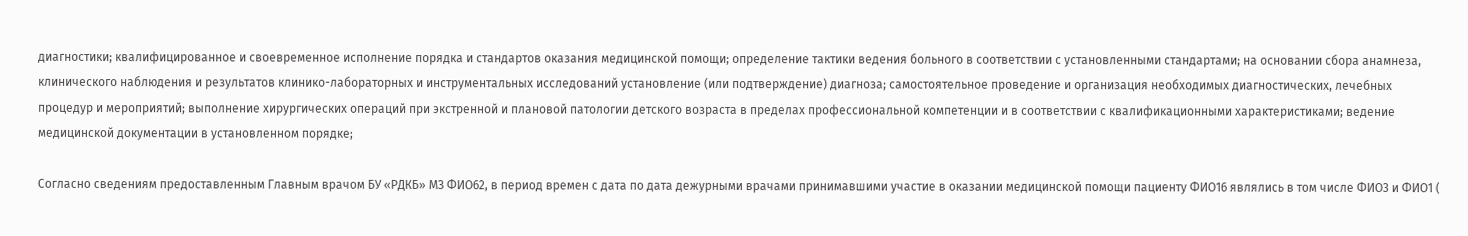диагностики; квалифицированное и своевременное исполнение порядка и стандартов оказания медицинской помощи; определение тактики ведения больного в соответствии с установленными стандартами; на основании сбора анамнеза, клинического наблюдения и результатов клинико-лабораторных и инструментальных исследований установление (или подтверждение) диагноза; самостоятельное проведение и организация необходимых диагностических, лечебных процедур и мероприятий; выполнение хирургических операций при экстренной и плановой патологии детского возраста в пределах профессиональной компетенции и в соответствии с квалификационными характеристиками; ведение медицинской документации в установленном порядке;

Согласно сведениям предоставленным Главным врачом БУ «РДКБ» МЗ ФИО62, в период времен с дата по дата дежурными врачами принимавшими участие в оказании медицинской помощи пациенту ФИО16 являлись в том числе ФИО3 и ФИО1 (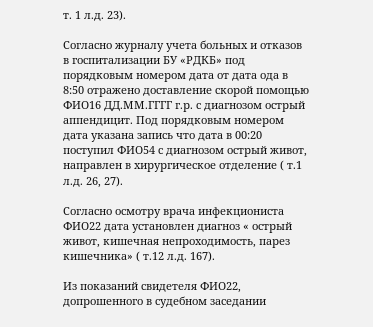т. 1 л.д. 23).

Согласно журналу учета больных и отказов в госпитализации БУ «РДКБ» под порядковым номером дата от дата ода в 8:50 отражено доставление скорой помощью ФИО16 ДД.ММ.ГГГГ г.р. с диагнозом острый аппендицит. Под порядковым номером дата указана запись что дата в 00:20 поступил ФИО54 с диагнозом острый живот, направлен в хирургическое отделение ( т.1 л.д. 26, 27).

Согласно осмотру врача инфекциониста ФИО22 дата установлен диагноз « острый живот, кишечная непроходимость, парез кишечника» ( т.12 л.д. 167).

Из показаний свидетеля ФИО22, допрошенного в судебном заседании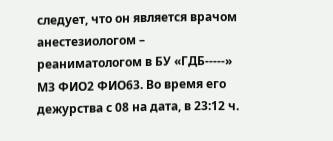следует, что он является врачом анестезиологом – реаниматологом в БУ «ГДБ-----» МЗ ФИО2 ФИО63. Во время его дежурства с 08 на дата, в 23:12 ч.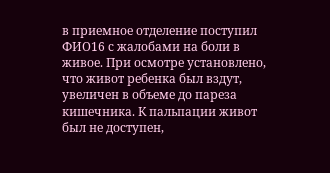в приемное отделение поступил ФИО16 с жалобами на боли в живое. При осмотре установлено, что живот ребенка был вздут, увеличен в объеме до пареза кишечника. К пальпации живот был не доступен,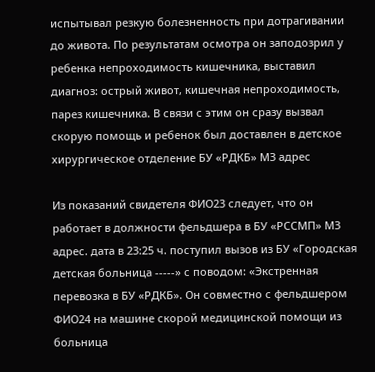испытывал резкую болезненность при дотрагивании до живота. По результатам осмотра он заподозрил у ребенка непроходимость кишечника, выставил диагноз: острый живот, кишечная непроходимость, парез кишечника. В связи с этим он сразу вызвал скорую помощь и ребенок был доставлен в детское хирургическое отделение БУ «РДКБ» МЗ адрес

Из показаний свидетеля ФИО23 следует, что он работает в должности фельдшера в БУ «РССМП» МЗ адрес. дата в 23:25 ч. поступил вызов из БУ «Городская детская больница -----» с поводом: «Экстренная перевозка в БУ «РДКБ». Он совместно с фельдшером ФИО24 на машине скорой медицинской помощи из больница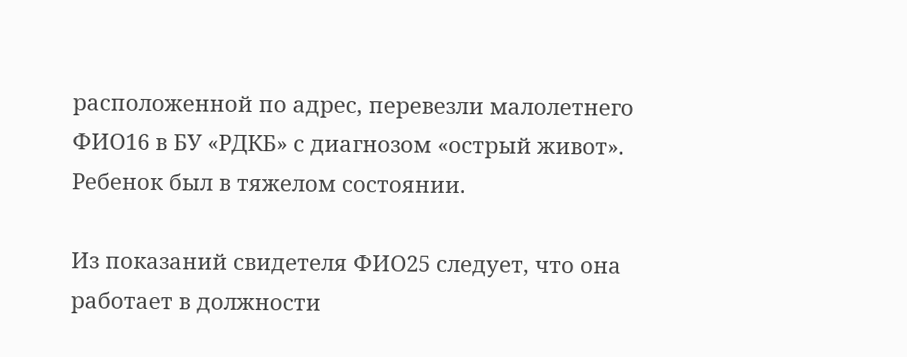расположенной по адрес, перевезли малолетнего ФИО16 в БУ «РДКБ» с диагнозом «острый живот». Ребенок был в тяжелом состоянии.

Из показаний свидетеля ФИО25 следует, что она работает в должности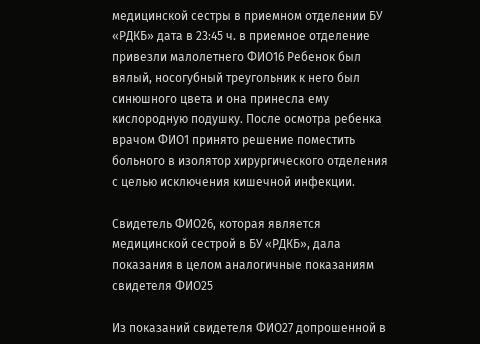медицинской сестры в приемном отделении БУ «РДКБ» дата в 23:45 ч. в приемное отделение привезли малолетнего ФИО16 Ребенок был вялый, носогубный треугольник к него был синюшного цвета и она принесла ему кислородную подушку. После осмотра ребенка врачом ФИО1 принято решение поместить больного в изолятор хирургического отделения с целью исключения кишечной инфекции.

Свидетель ФИО26, которая является медицинской сестрой в БУ «РДКБ», дала показания в целом аналогичные показаниям свидетеля ФИО25

Из показаний свидетеля ФИО27 допрошенной в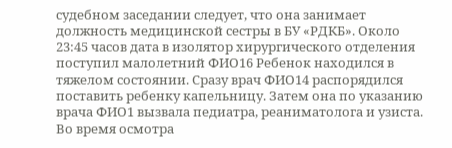судебном заседании следует, что она занимает должность медицинской сестры в БУ «РДКБ». Около 23:45 часов дата в изолятор хирургического отделения поступил малолетний ФИО16 Ребенок находился в тяжелом состоянии. Сразу врач ФИО14 распорядился поставить ребенку капельницу. Затем она по указанию врача ФИО1 вызвала педиатра, реаниматолога и узиста. Во время осмотра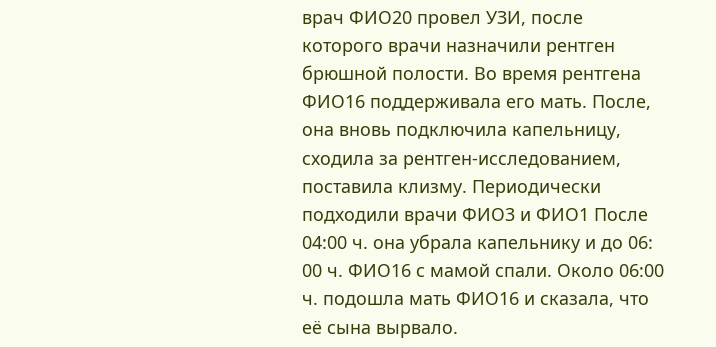врач ФИО20 провел УЗИ, после которого врачи назначили рентген брюшной полости. Во время рентгена ФИО16 поддерживала его мать. После, она вновь подключила капельницу, сходила за рентген-исследованием, поставила клизму. Периодически подходили врачи ФИО3 и ФИО1 После 04:00 ч. она убрала капельнику и до 06: 00 ч. ФИО16 с мамой спали. Около 06:00 ч. подошла мать ФИО16 и сказала, что её сына вырвало.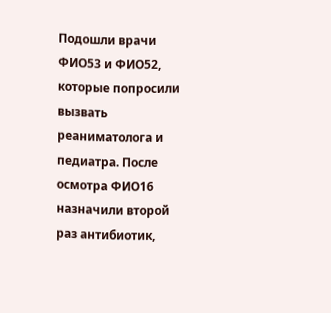Подошли врачи ФИО53 и ФИО52, которые попросили вызвать реаниматолога и педиатра. После осмотра ФИО16 назначили второй раз антибиотик,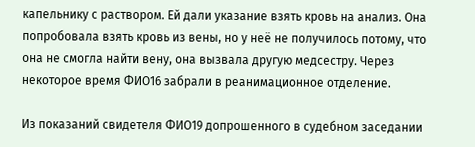капельнику с раствором. Ей дали указание взять кровь на анализ. Она попробовала взять кровь из вены, но у неё не получилось потому, что она не смогла найти вену, она вызвала другую медсестру. Через некоторое время ФИО16 забрали в реанимационное отделение.

Из показаний свидетеля ФИО19 допрошенного в судебном заседании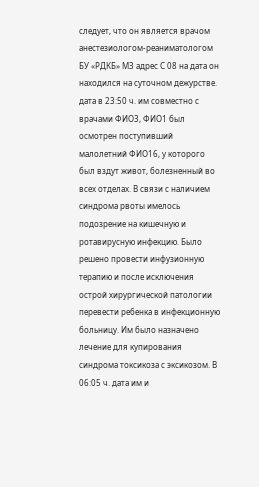следует, что он является врачом анестезиологом-реаниматологом БУ «РДКБ» МЗ адрес С 08 на дата он находился на суточном дежурстве. дата в 23:50 ч. им совместно с врачами ФИО3, ФИО1 был осмотрен поступивший малолетний ФИО16, у которого был вздут живот, болезненный во всех отделах. В связи с наличием синдрома рвоты имелось подозрение на кишечную и ротавирусную инфекцию. Было решено провести инфузионную терапию и после исключения острой хирургической патологии перевести ребенка в инфекционную больницу. Им было назначено лечение для купирования синдрома токсикоза с эксикозом. В 06:05 ч. дата им и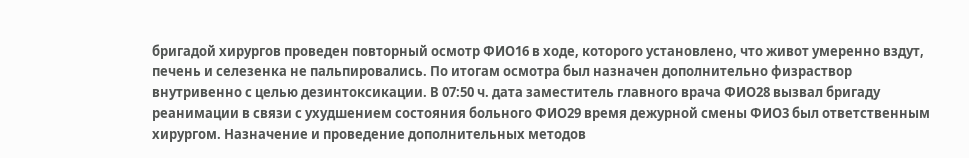бригадой хирургов проведен повторный осмотр ФИО16 в ходе, которого установлено, что живот умеренно вздут, печень и селезенка не пальпировались. По итогам осмотра был назначен дополнительно физраствор внутривенно с целью дезинтоксикации. В 07:50 ч. дата заместитель главного врача ФИО28 вызвал бригаду реанимации в связи с ухудшением состояния больного ФИО29 время дежурной смены ФИО3 был ответственным хирургом. Назначение и проведение дополнительных методов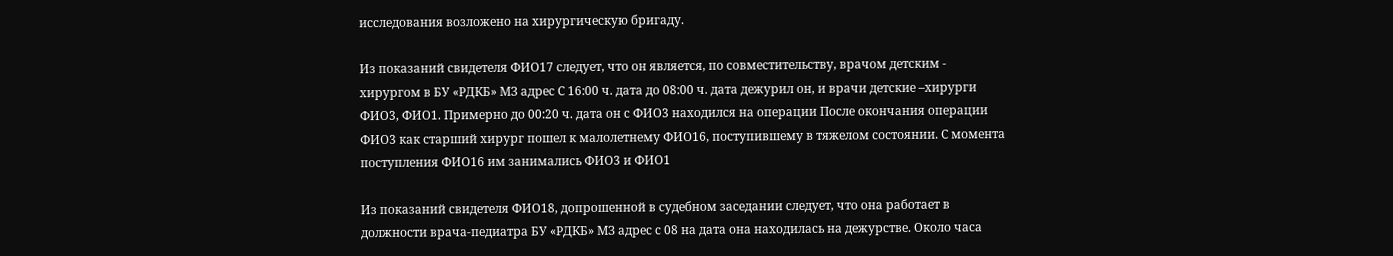исследования возложено на хирургическую бригаду.

Из показаний свидетеля ФИО17 следует, что он является, по совместительству, врачом детским - хирургом в БУ «РДКБ» МЗ адрес С 16:00 ч. дата до 08:00 ч. дата дежурил он, и врачи детские –хирурги ФИО3, ФИО1. Примерно до 00:20 ч. дата он с ФИО3 находился на операции После окончания операции ФИО3 как старший хирург пошел к малолетнему ФИО16, поступившему в тяжелом состоянии. С момента поступления ФИО16 им занимались ФИО3 и ФИО1

Из показаний свидетеля ФИО18, допрошенной в судебном заседании следует, что она работает в должности врача-педиатра БУ «РДКБ» МЗ адрес с 08 на дата она находилась на дежурстве. Около часа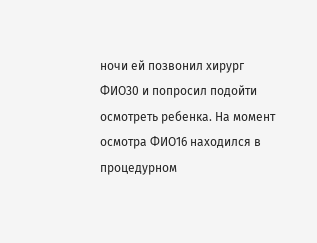ночи ей позвонил хирург ФИО30 и попросил подойти осмотреть ребенка. На момент осмотра ФИО16 находился в процедурном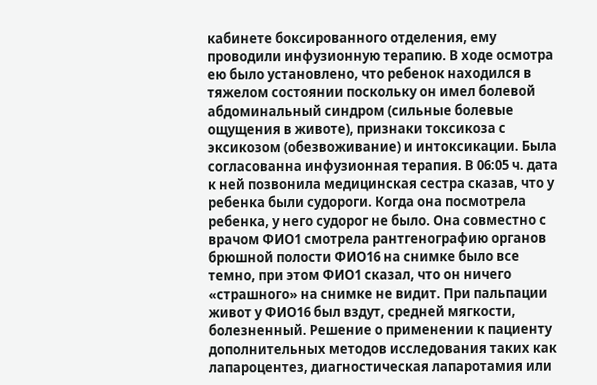кабинете боксированного отделения, ему проводили инфузионную терапию. В ходе осмотра ею было установлено, что ребенок находился в тяжелом состоянии поскольку он имел болевой абдоминальный синдром (сильные болевые ощущения в животе), признаки токсикоза с эксикозом (обезвоживание) и интоксикации. Была согласованна инфузионная терапия. В 06:05 ч. дата к ней позвонила медицинская сестра сказав, что у ребенка были судороги. Когда она посмотрела ребенка, у него судорог не было. Она совместно с врачом ФИО1 смотрела рантгенографию органов брюшной полости ФИО16 на снимке было все темно, при этом ФИО1 сказал, что он ничего «страшного» на снимке не видит. При пальпации живот у ФИО16 был вздут, средней мягкости, болезненный. Решение о применении к пациенту дополнительных методов исследования таких как лапароцентез, диагностическая лапаротамия или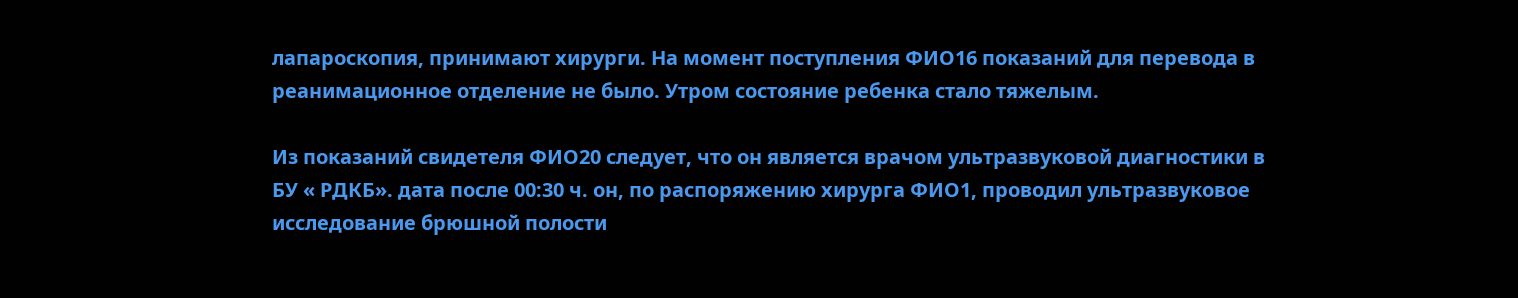лапароскопия, принимают хирурги. На момент поступления ФИО16 показаний для перевода в реанимационное отделение не было. Утром состояние ребенка стало тяжелым.

Из показаний свидетеля ФИО20 следует, что он является врачом ультразвуковой диагностики в БУ « РДКБ». дата после 00:30 ч. он, по распоряжению хирурга ФИО1, проводил ультразвуковое исследование брюшной полости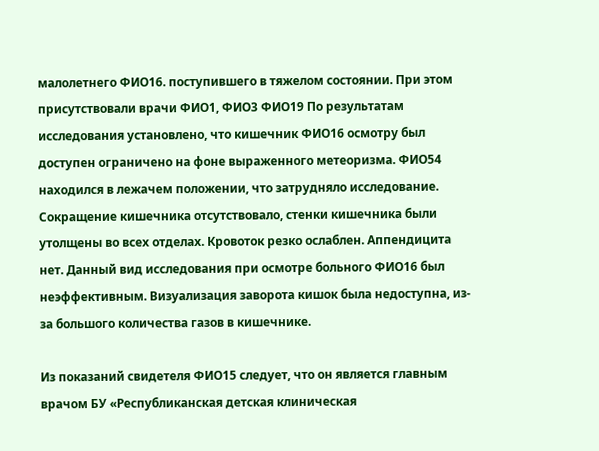малолетнего ФИО16. поступившего в тяжелом состоянии. При этом присутствовали врачи ФИО1, ФИО3 ФИО19 По результатам исследования установлено, что кишечник ФИО16 осмотру был доступен ограничено на фоне выраженного метеоризма. ФИО54 находился в лежачем положении, что затрудняло исследование. Сокращение кишечника отсутствовало, стенки кишечника были утолщены во всех отделах. Кровоток резко ослаблен. Аппендицита нет. Данный вид исследования при осмотре больного ФИО16 был неэффективным. Визуализация заворота кишок была недоступна, из-за большого количества газов в кишечнике.

Из показаний свидетеля ФИО15 следует, что он является главным врачом БУ «Республиканская детская клиническая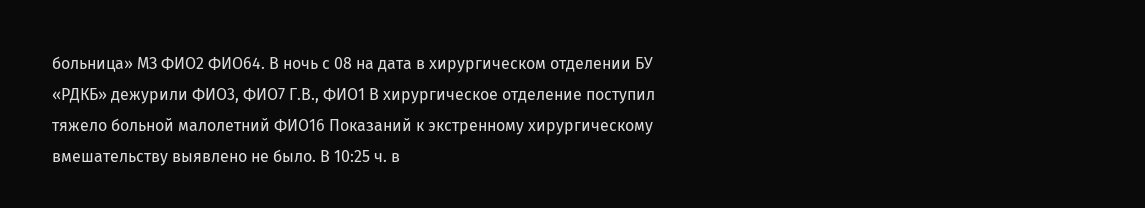больница» МЗ ФИО2 ФИО64. В ночь с 08 на дата в хирургическом отделении БУ «РДКБ» дежурили ФИО3, ФИО7 Г.В., ФИО1 В хирургическое отделение поступил тяжело больной малолетний ФИО16 Показаний к экстренному хирургическому вмешательству выявлено не было. В 10:25 ч. в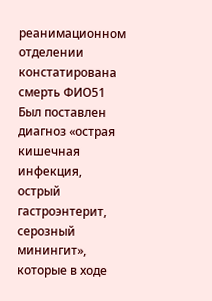реанимационном отделении констатирована смерть ФИО51 Был поставлен диагноз «острая кишечная инфекция, острый гастроэнтерит, серозный минингит», которые в ходе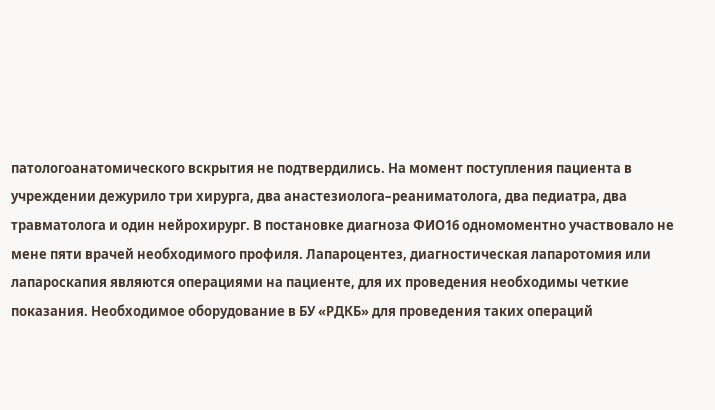патологоанатомического вскрытия не подтвердились. На момент поступления пациента в учреждении дежурило три хирурга, два анастезиолога–реаниматолога, два педиатра, два травматолога и один нейрохирург. В постановке диагноза ФИО16 одномоментно участвовало не мене пяти врачей необходимого профиля. Лапароцентез, диагностическая лапаротомия или лапароскапия являются операциями на пациенте, для их проведения необходимы четкие показания. Необходимое оборудование в БУ «РДКБ» для проведения таких операций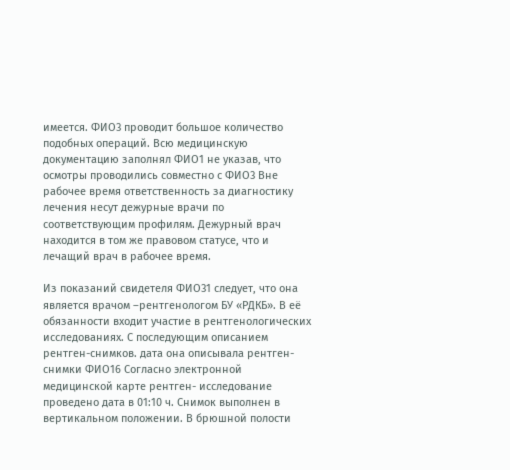имеется. ФИО3 проводит большое количество подобных операций. Всю медицинскую документацию заполнял ФИО1 не указав, что осмотры проводились совместно с ФИО3 Вне рабочее время ответственность за диагностику лечения несут дежурные врачи по соответствующим профилям. Дежурный врач находится в том же правовом статусе, что и лечащий врач в рабочее время.

Из показаний свидетеля ФИО31 следует, что она является врачом –рентгенологом БУ «РДКБ». В её обязанности входит участие в рентгенологических исследованиях. С последующим описанием рентген-снимков. дата она описывала рентген-снимки ФИО16 Согласно электронной медицинской карте рентген- исследование проведено дата в 01:10 ч. Снимок выполнен в вертикальном положении. В брюшной полости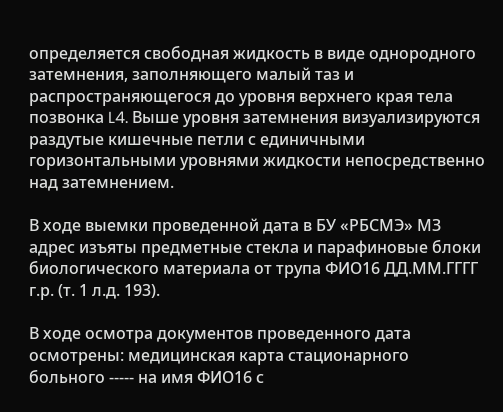определяется свободная жидкость в виде однородного затемнения, заполняющего малый таз и распространяющегося до уровня верхнего края тела позвонка L4. Выше уровня затемнения визуализируются раздутые кишечные петли с единичными горизонтальными уровнями жидкости непосредственно над затемнением.

В ходе выемки проведенной дата в БУ «РБСМЭ» МЗ адрес изъяты предметные стекла и парафиновые блоки биологического материала от трупа ФИО16 ДД.ММ.ГГГГ г.р. (т. 1 л.д. 193).

В ходе осмотра документов проведенного дата осмотрены: медицинская карта стационарного больного ----- на имя ФИО16 с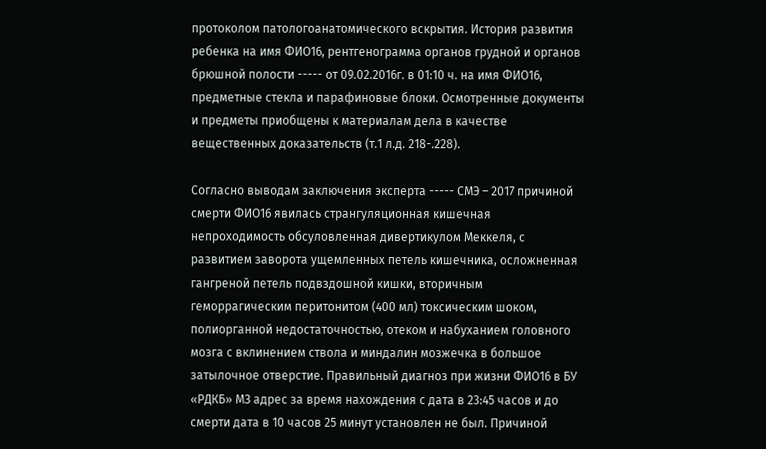протоколом патологоанатомического вскрытия. История развития ребенка на имя ФИО16, рентгенограмма органов грудной и органов брюшной полости ----- от 09.02.2016г. в 01:10 ч. на имя ФИО16, предметные стекла и парафиновые блоки. Осмотренные документы и предметы приобщены к материалам дела в качестве вещественных доказательств (т.1 л.д. 218-.228).

Согласно выводам заключения эксперта ----- СМЭ – 2017 причиной смерти ФИО16 явилась странгуляционная кишечная непроходимость обсуловленная дивертикулом Меккеля, с развитием заворота ущемленных петель кишечника, осложненная гангреной петель подвздошной кишки, вторичным геморрагическим перитонитом (400 мл) токсическим шоком, полиорганной недостаточностью, отеком и набуханием головного мозга с вклинением ствола и миндалин мозжечка в большое затылочное отверстие. Правильный диагноз при жизни ФИО16 в БУ «РДКБ» МЗ адрес за время нахождения с дата в 23:45 часов и до смерти дата в 10 часов 25 минут установлен не был. Причиной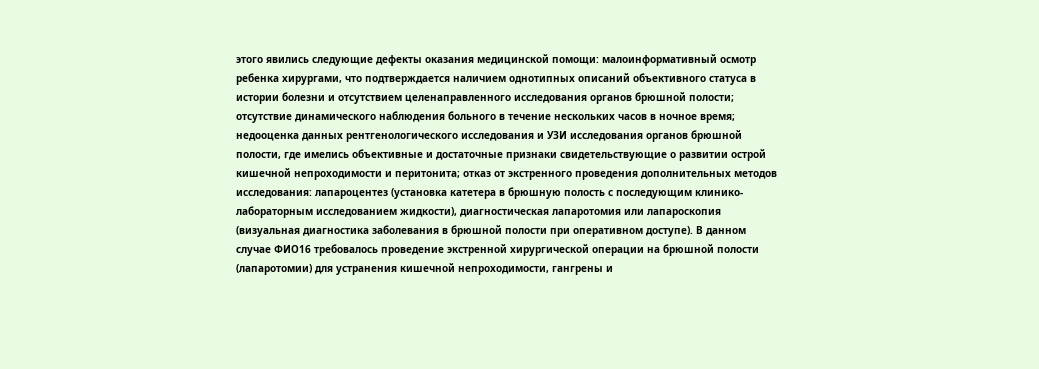этого явились следующие дефекты оказания медицинской помощи: малоинформативный осмотр ребенка хирургами, что подтверждается наличием однотипных описаний объективного статуса в истории болезни и отсутствием целенаправленного исследования органов брюшной полости; отсутствие динамического наблюдения больного в течение нескольких часов в ночное время; недооценка данных рентгенологического исследования и УЗИ исследования органов брюшной полости, где имелись объективные и достаточные признаки свидетельствующие о развитии острой кишечной непроходимости и перитонита; отказ от экстренного проведения дополнительных методов исследования: лапароцентез (установка катетера в брюшную полость с последующим клинико-лабораторным исследованием жидкости), диагностическая лапаротомия или лапароскопия (визуальная диагностика заболевания в брюшной полости при оперативном доступе). В данном случае ФИО16 требовалось проведение экстренной хирургической операции на брюшной полости (лапаротомии) для устранения кишечной непроходимости, гангрены и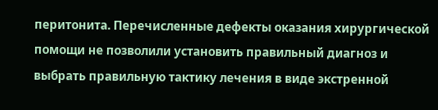перитонита. Перечисленные дефекты оказания хирургической помощи не позволили установить правильный диагноз и выбрать правильную тактику лечения в виде экстренной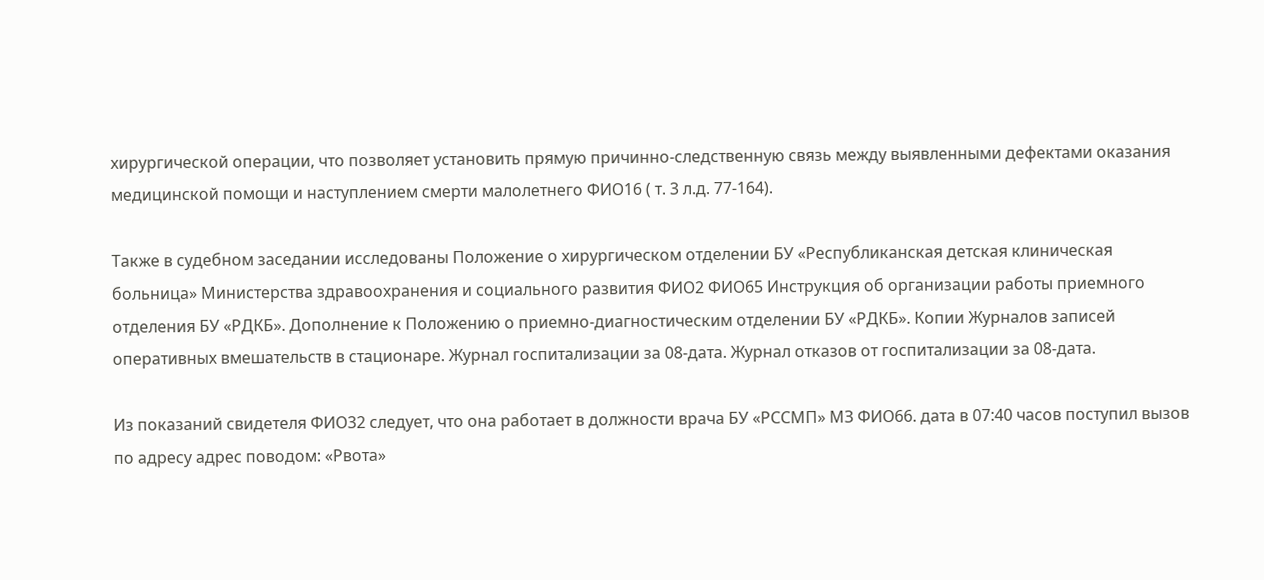хирургической операции, что позволяет установить прямую причинно-следственную связь между выявленными дефектами оказания медицинской помощи и наступлением смерти малолетнего ФИО16 ( т. 3 л.д. 77-164).

Также в судебном заседании исследованы Положение о хирургическом отделении БУ «Республиканская детская клиническая больница» Министерства здравоохранения и социального развития ФИО2 ФИО65 Инструкция об организации работы приемного отделения БУ «РДКБ». Дополнение к Положению о приемно-диагностическим отделении БУ «РДКБ». Копии Журналов записей оперативных вмешательств в стационаре. Журнал госпитализации за 08-дата. Журнал отказов от госпитализации за 08-дата.

Из показаний свидетеля ФИО32 следует, что она работает в должности врача БУ «РССМП» МЗ ФИО66. дата в 07:40 часов поступил вызов по адресу адрес поводом: «Рвота»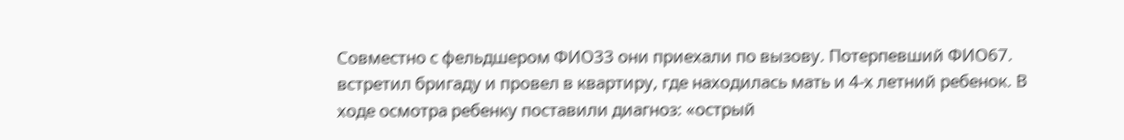Совместно с фельдшером ФИО33 они приехали по вызову. Потерпевший ФИО67. встретил бригаду и провел в квартиру, где находилась мать и 4-х летний ребенок. В ходе осмотра ребенку поставили диагноз: «острый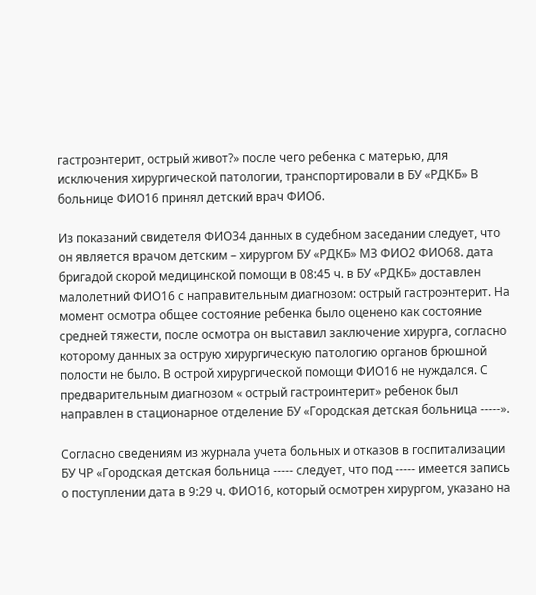гастроэнтерит, острый живот?» после чего ребенка с матерью, для исключения хирургической патологии, транспортировали в БУ «РДКБ» В больнице ФИО16 принял детский врач ФИО6.

Из показаний свидетеля ФИО34 данных в судебном заседании следует, что он является врачом детским – хирургом БУ «РДКБ» МЗ ФИО2 ФИО68. дата бригадой скорой медицинской помощи в 08:45 ч. в БУ «РДКБ» доставлен малолетний ФИО16 с направительным диагнозом: острый гастроэнтерит. На момент осмотра общее состояние ребенка было оценено как состояние средней тяжести, после осмотра он выставил заключение хирурга, согласно которому данных за острую хирургическую патологию органов брюшной полости не было. В острой хирургической помощи ФИО16 не нуждался. С предварительным диагнозом « острый гастроинтерит» ребенок был направлен в стационарное отделение БУ «Городская детская больница -----».

Согласно сведениям из журнала учета больных и отказов в госпитализации БУ ЧР «Городская детская больница ----- следует, что под ----- имеется запись о поступлении дата в 9:29 ч. ФИО16, который осмотрен хирургом, указано на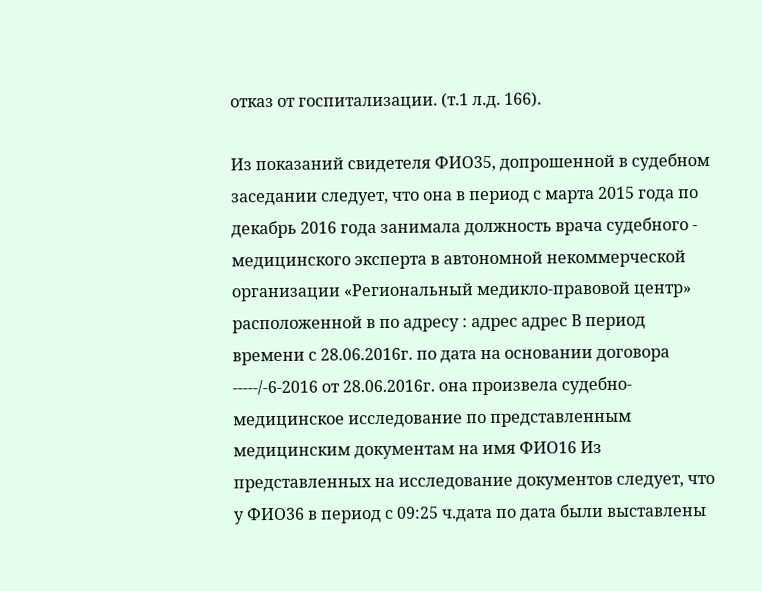отказ от госпитализации. (т.1 л.д. 166).

Из показаний свидетеля ФИО35, допрошенной в судебном заседании следует, что она в период с марта 2015 года по декабрь 2016 года занимала должность врача судебного - медицинского эксперта в автономной некоммерческой организации «Региональный медикло-правовой центр» расположенной в по адресу : адрес адрес В период времени с 28.06.2016г. по дата на основании договора -----/-6-2016 от 28.06.2016г. она произвела судебно- медицинское исследование по представленным медицинским документам на имя ФИО16 Из представленных на исследование документов следует, что у ФИО36 в период с 09:25 ч.дата по дата были выставлены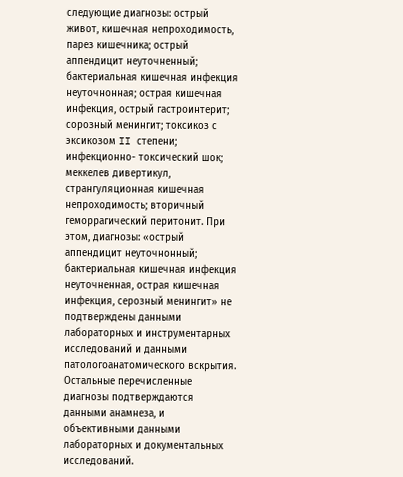следующие диагнозы: острый живот, кишечная непроходимость, парез кишечника; острый аппендицит неуточненный; бактериальная кишечная инфекция неуточнонная; острая кишечная инфекция, острый гастроинтерит; сорозный менингит; токсикоз с эксикозом II степени; инфекционно- токсический шок; меккелев дивертикул, странгуляционная кишечная непроходимость; вторичный геморрагический перитонит. При этом, диагнозы: «острый аппендицит неуточнонный; бактериальная кишечная инфекция неуточненная, острая кишечная инфекция, серозный менингит» не подтверждены данными лабораторных и инструментарных исследований и данными патологоанатомического вскрытия. Остальные перечисленные диагнозы подтверждаются данными анамнеза, и объективными данными лабораторных и документальных исследований.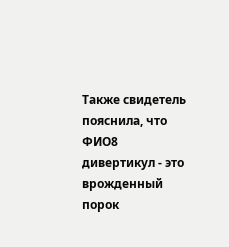Также свидетель пояснила, что ФИО8 дивертикул - это врожденный порок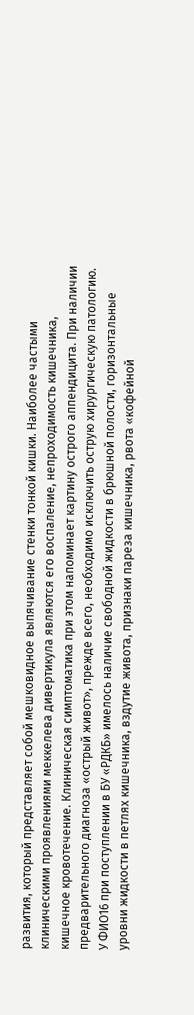развития, который представляет собой мешковидное выпячивание стенки тонкой кишки. Наиболее частыми клиническими проявлениями меккелева дивертикула являются его воспаление, непроходимость кишечника, кишечное кровотечение. Клиническая симптоматика при этом напоминает картину острого аппендицита. При наличии предварительного диагноза «острый живот», прежде всего, необходимо исключить острую хирургическую патологию. У ФИО16 при поступлении в БУ «РДКБ» имелось наличие свободной жидкости в брюшной полости, горизонтальные уровни жидкости в петлях кишечника, вздутие живота, признаки пареза кишечника, рвота «кофейной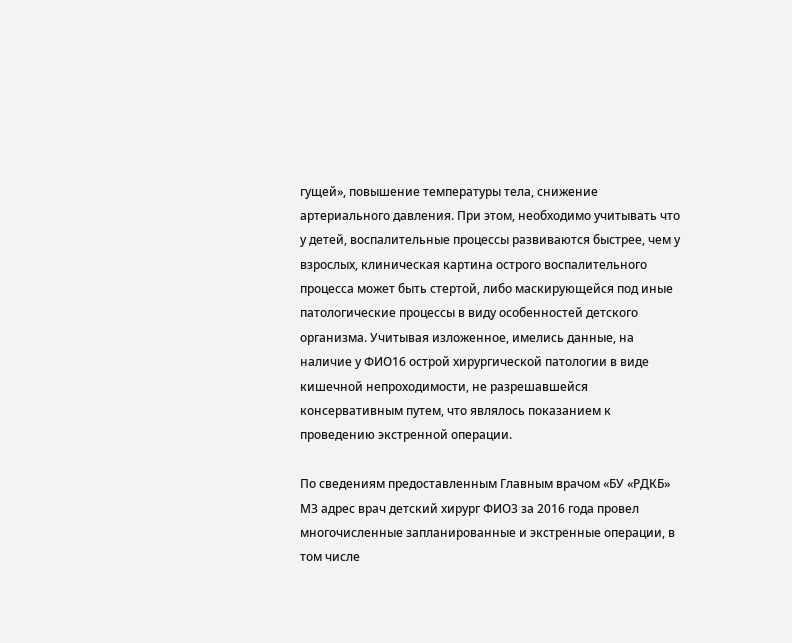гущей», повышение температуры тела, снижение артериального давления. При этом, необходимо учитывать что у детей, воспалительные процессы развиваются быстрее, чем у взрослых, клиническая картина острого воспалительного процесса может быть стертой, либо маскирующейся под иные патологические процессы в виду особенностей детского организма. Учитывая изложенное, имелись данные, на наличие у ФИО16 острой хирургической патологии в виде кишечной непроходимости, не разрешавшейся консервативным путем, что являлось показанием к проведению экстренной операции.

По сведениям предоставленным Главным врачом «БУ «РДКБ» МЗ адрес врач детский хирург ФИО3 за 2016 года провел многочисленные запланированные и экстренные операции, в том числе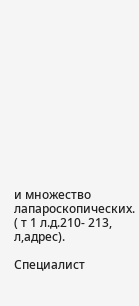и множество лапароскопических. ( т 1 л.д.210- 213, л,адрес).

Специалист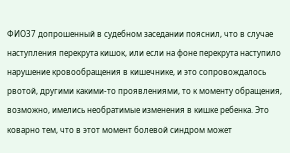ФИО37 допрошенный в судебном заседании пояснил, что в случае наступления перекрута кишок, или если на фоне перекрута наступило нарушение кровообращения в кишечнике, и это сопровождалось рвотой, другими какими-то проявлениями, то к моменту обращения, возможно, имелись необратимые изменения в кишке ребенка. Это коварно тем, что в этот момент болевой синдром может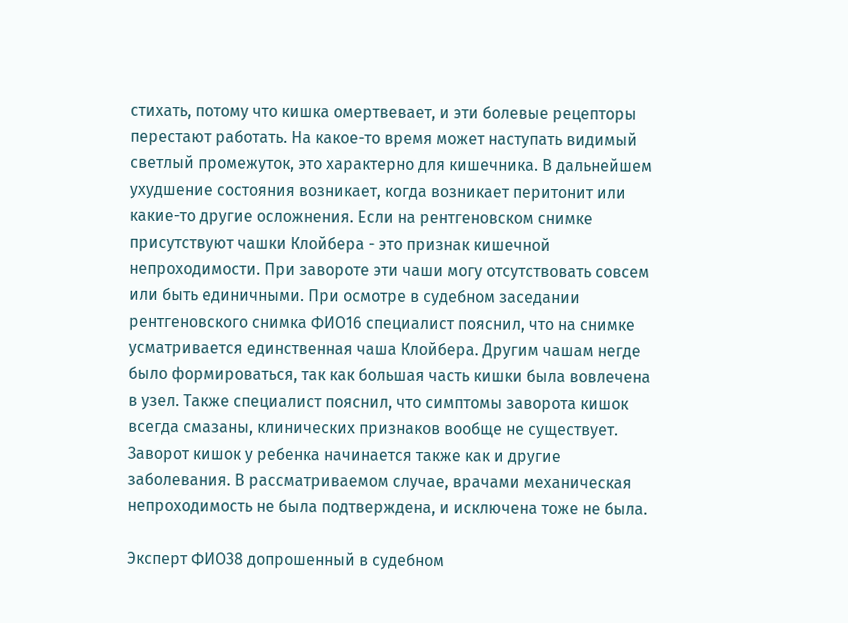стихать, потому что кишка омертвевает, и эти болевые рецепторы перестают работать. На какое-то время может наступать видимый светлый промежуток, это характерно для кишечника. В дальнейшем ухудшение состояния возникает, когда возникает перитонит или какие-то другие осложнения. Если на рентгеновском снимке присутствуют чашки Клойбера - это признак кишечной непроходимости. При завороте эти чаши могу отсутствовать совсем или быть единичными. При осмотре в судебном заседании рентгеновского снимка ФИО16 специалист пояснил, что на снимке усматривается единственная чаша Клойбера. Другим чашам негде было формироваться, так как большая часть кишки была вовлечена в узел. Также специалист пояснил, что симптомы заворота кишок всегда смазаны, клинических признаков вообще не существует. Заворот кишок у ребенка начинается также как и другие заболевания. В рассматриваемом случае, врачами механическая непроходимость не была подтверждена, и исключена тоже не была.

Эксперт ФИО38 допрошенный в судебном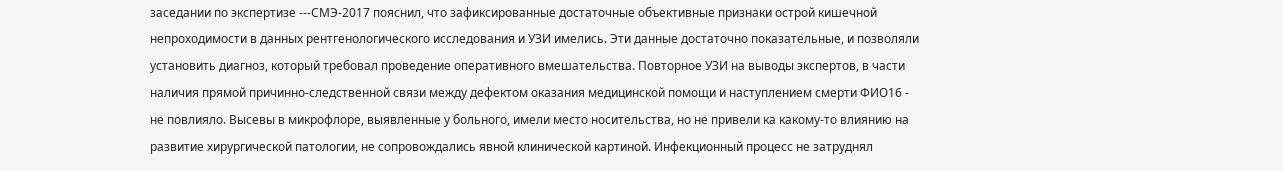заседании по экспертизе ---СМЭ-2017 пояснил, что зафиксированные достаточные объективные признаки острой кишечной непроходимости в данных рентгенологического исследования и УЗИ имелись. Эти данные достаточно показательные, и позволяли установить диагноз, который требовал проведение оперативного вмешательства. Повторное УЗИ на выводы экспертов, в части наличия прямой причинно-следственной связи между дефектом оказания медицинской помощи и наступлением смерти ФИО16 - не повлияло. Высевы в микрофлоре, выявленные у больного, имели место носительства, но не привели ка какому-то влиянию на развитие хирургической патологии, не сопровождались явной клинической картиной. Инфекционный процесс не затруднял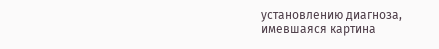установлению диагноза, имевшаяся картина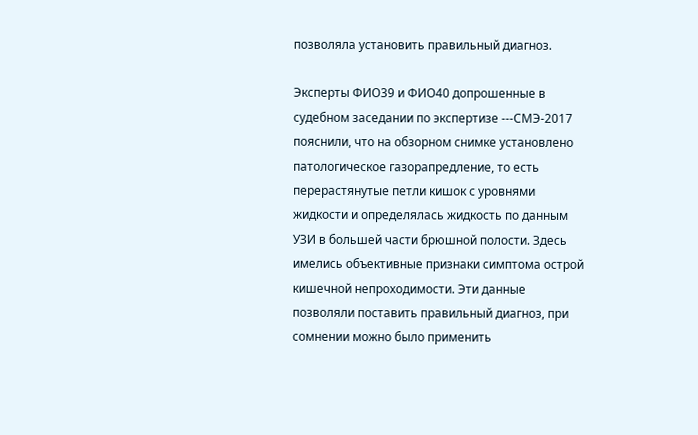позволяла установить правильный диагноз.

Эксперты ФИО39 и ФИО40 допрошенные в судебном заседании по экспертизе ---СМЭ-2017 пояснили, что на обзорном снимке установлено патологическое газорапредление, то есть перерастянутые петли кишок с уровнями жидкости и определялась жидкость по данным УЗИ в большей части брюшной полости. Здесь имелись объективные признаки симптома острой кишечной непроходимости. Эти данные позволяли поставить правильный диагноз, при сомнении можно было применить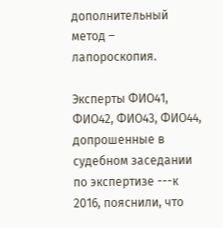дополнительный метод – лапороскопия.

Эксперты ФИО41, ФИО42, ФИО43, ФИО44, допрошенные в судебном заседании по экспертизе ---к 2016, пояснили, что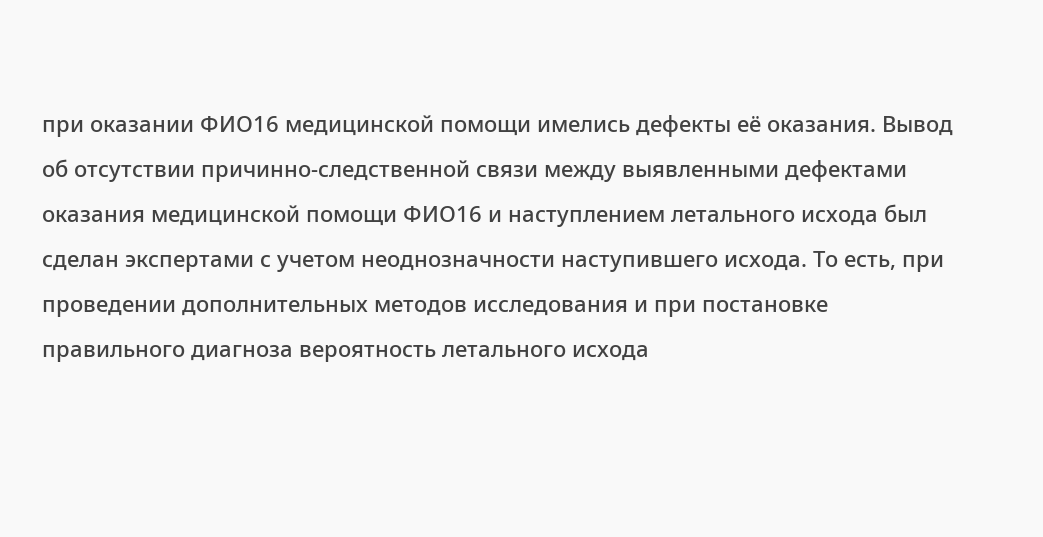при оказании ФИО16 медицинской помощи имелись дефекты её оказания. Вывод об отсутствии причинно-следственной связи между выявленными дефектами оказания медицинской помощи ФИО16 и наступлением летального исхода был сделан экспертами с учетом неоднозначности наступившего исхода. То есть, при проведении дополнительных методов исследования и при постановке правильного диагноза вероятность летального исхода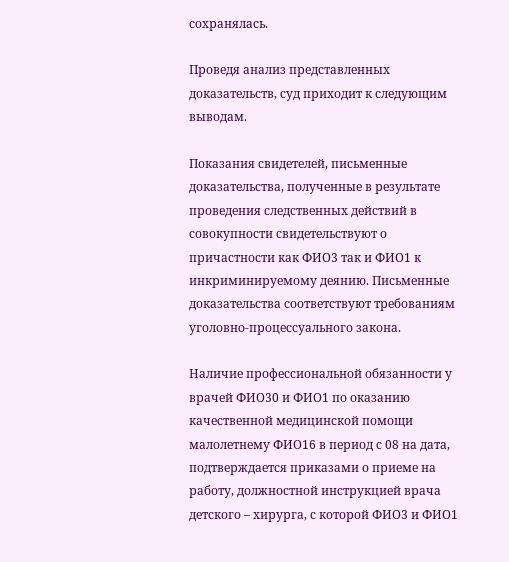сохранялась.

Проведя анализ представленных доказательств, суд приходит к следующим выводам.

Показания свидетелей, письменные доказательства, полученные в результате проведения следственных действий в совокупности свидетельствуют о причастности как ФИО3 так и ФИО1 к инкриминируемому деянию. Письменные доказательства соответствуют требованиям уголовно-процессуального закона.

Наличие профессиональной обязанности у врачей ФИО30 и ФИО1 по оказанию качественной медицинской помощи малолетнему ФИО16 в период с 08 на дата, подтверждается приказами о приеме на работу, должностной инструкцией врача детского – хирурга, с которой ФИО3 и ФИО1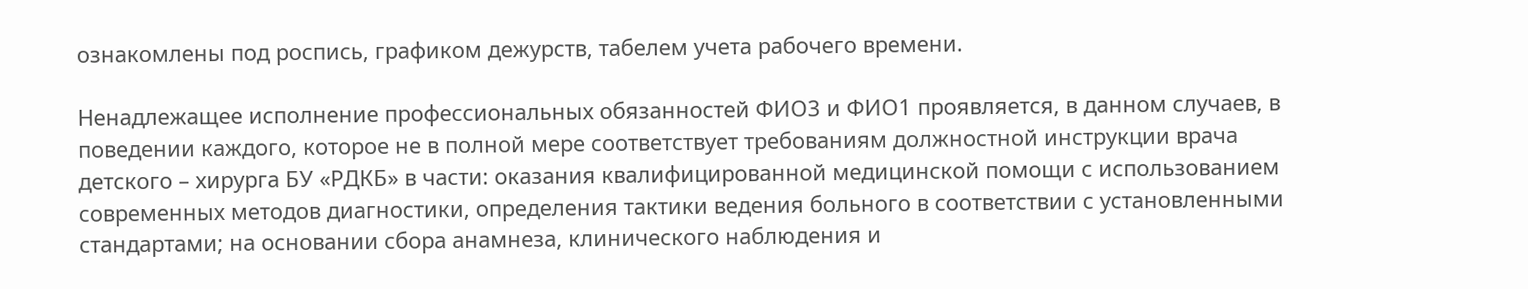ознакомлены под роспись, графиком дежурств, табелем учета рабочего времени.

Ненадлежащее исполнение профессиональных обязанностей ФИО3 и ФИО1 проявляется, в данном случаев, в поведении каждого, которое не в полной мере соответствует требованиям должностной инструкции врача детского – хирурга БУ «РДКБ» в части: оказания квалифицированной медицинской помощи с использованием современных методов диагностики, определения тактики ведения больного в соответствии с установленными стандартами; на основании сбора анамнеза, клинического наблюдения и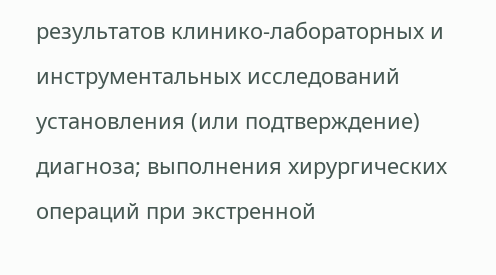результатов клинико-лабораторных и инструментальных исследований установления (или подтверждение) диагноза; выполнения хирургических операций при экстренной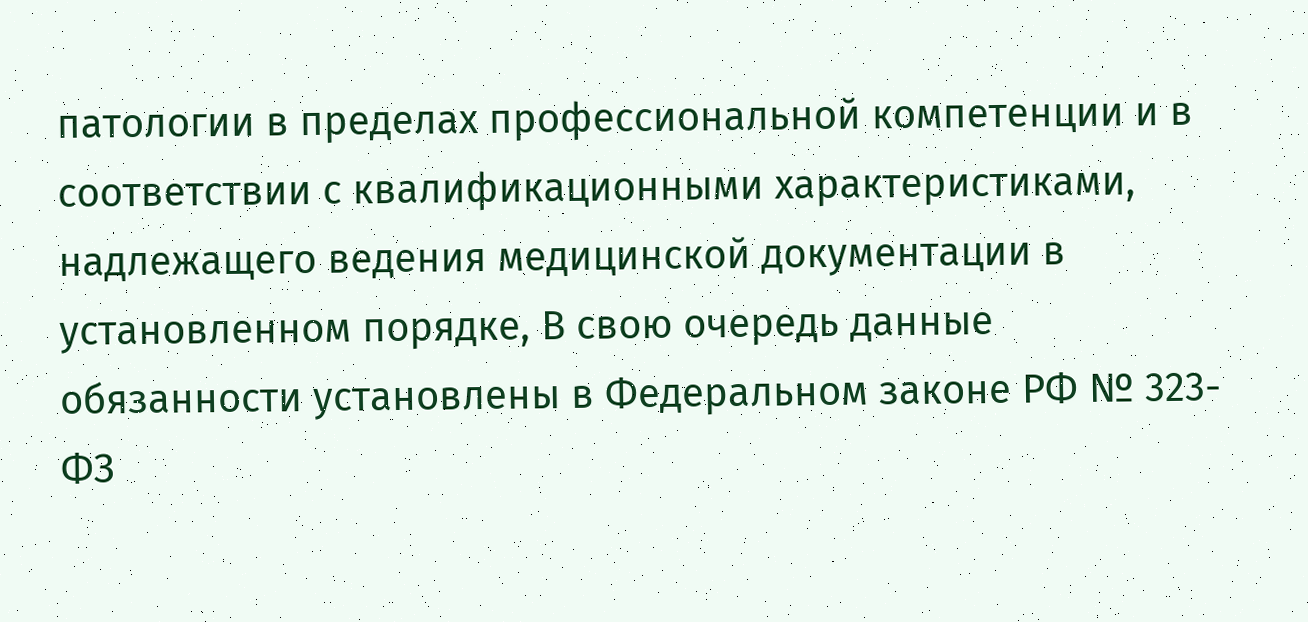патологии в пределах профессиональной компетенции и в соответствии с квалификационными характеристиками, надлежащего ведения медицинской документации в установленном порядке, В свою очередь данные обязанности установлены в Федеральном законе РФ № 323-ФЗ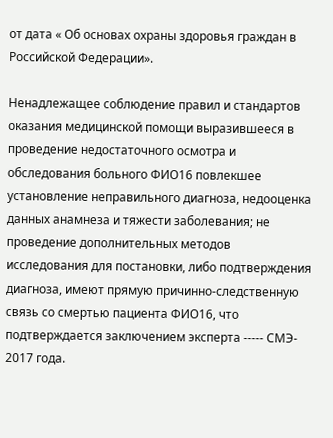от дата « Об основах охраны здоровья граждан в Российской Федерации».

Ненадлежащее соблюдение правил и стандартов оказания медицинской помощи выразившееся в проведение недостаточного осмотра и обследования больного ФИО16 повлекшее установление неправильного диагноза, недооценка данных анамнеза и тяжести заболевания; не проведение дополнительных методов исследования для постановки, либо подтверждения диагноза, имеют прямую причинно-следственную связь со смертью пациента ФИО16, что подтверждается заключением эксперта ----- СМЭ- 2017 года.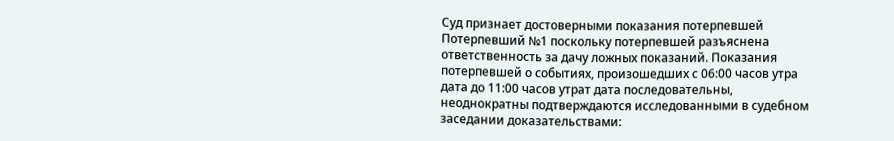Суд признает достоверными показания потерпевшей Потерпевший №1 поскольку потерпевшей разъяснена ответственность за дачу ложных показаний. Показания потерпевшей о событиях, произошедших с 06:00 часов утра дата до 11:00 часов утрат дата последовательны, неоднократны подтверждаются исследованными в судебном заседании доказательствами: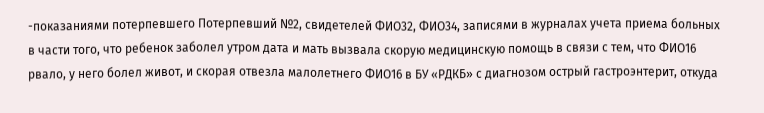-показаниями потерпевшего Потерпевший №2, свидетелей ФИО32, ФИО34, записями в журналах учета приема больных в части того, что ребенок заболел утром дата и мать вызвала скорую медицинскую помощь в связи с тем, что ФИО16 рвало, у него болел живот, и скорая отвезла малолетнего ФИО16 в БУ «РДКБ» с диагнозом острый гастроэнтерит, откуда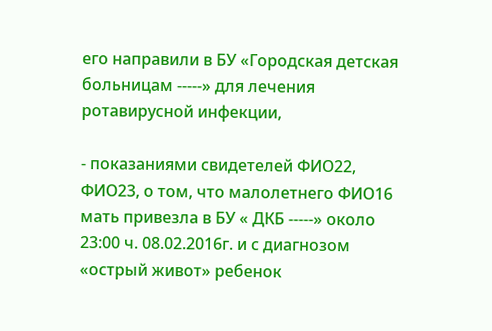его направили в БУ «Городская детская больницам -----» для лечения ротавирусной инфекции,

- показаниями свидетелей ФИО22, ФИО23, о том, что малолетнего ФИО16 мать привезла в БУ « ДКБ -----» около 23:00 ч. 08.02.2016г. и с диагнозом «острый живот» ребенок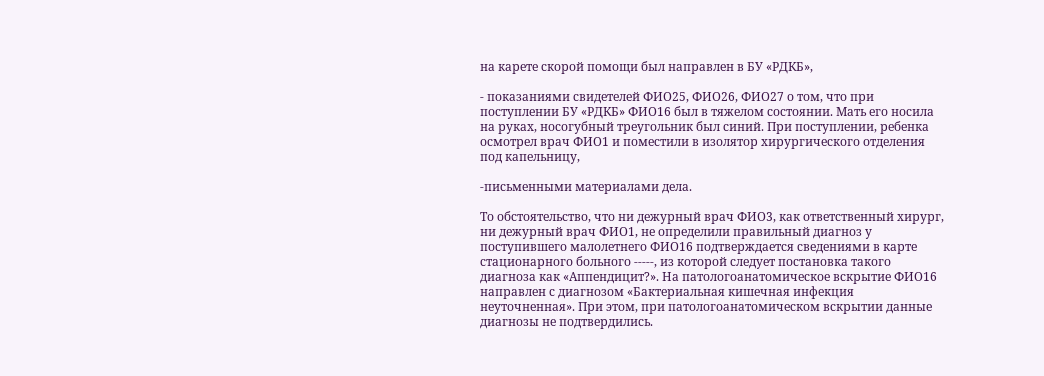на карете скорой помощи был направлен в БУ «РДКБ»,

- показаниями свидетелей ФИО25, ФИО26, ФИО27 о том, что при поступлении БУ «РДКБ» ФИО16 был в тяжелом состоянии. Мать его носила на руках, носогубный треугольник был синий. При поступлении, ребенка осмотрел врач ФИО1 и поместили в изолятор хирургического отделения под капельницу,

-письменными материалами дела.

То обстоятельство, что ни дежурный врач ФИО3, как ответственный хирург, ни дежурный врач ФИО1, не определили правильный диагноз у поступившего малолетнего ФИО16 подтверждается сведениями в карте стационарного больного -----, из которой следует постановка такого диагноза как «Аппендицит?». На патологоанатомическое вскрытие ФИО16 направлен с диагнозом «Бактериальная кишечная инфекция неуточненная». При этом, при патологоанатомическом вскрытии данные диагнозы не подтвердились.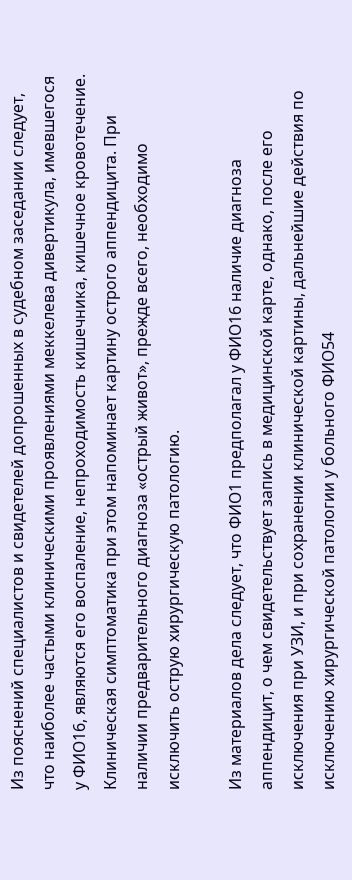Из пояснений специалистов и свидетелей допрошенных в судебном заседании следует, что наиболее частыми клиническими проявлениями меккелева дивертикула, имевшегося у ФИО16, являются его воспаление, непроходимость кишечника, кишечное кровотечение. Клиническая симптоматика при этом напоминает картину острого аппендицита. При наличии предварительного диагноза «острый живот», прежде всего, необходимо исключить острую хирургическую патологию.

Из материалов дела следует, что ФИО1 предполагал у ФИО16 наличие диагноза аппендицит, о чем свидетельствует запись в медицинской карте, однако, после его исключения при УЗИ, и при сохранении клинической картины, дальнейшие действия по исключению хирургической патологии у больного ФИО54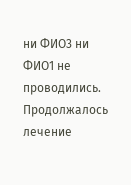ни ФИО3 ни ФИО1 не проводились. Продолжалось лечение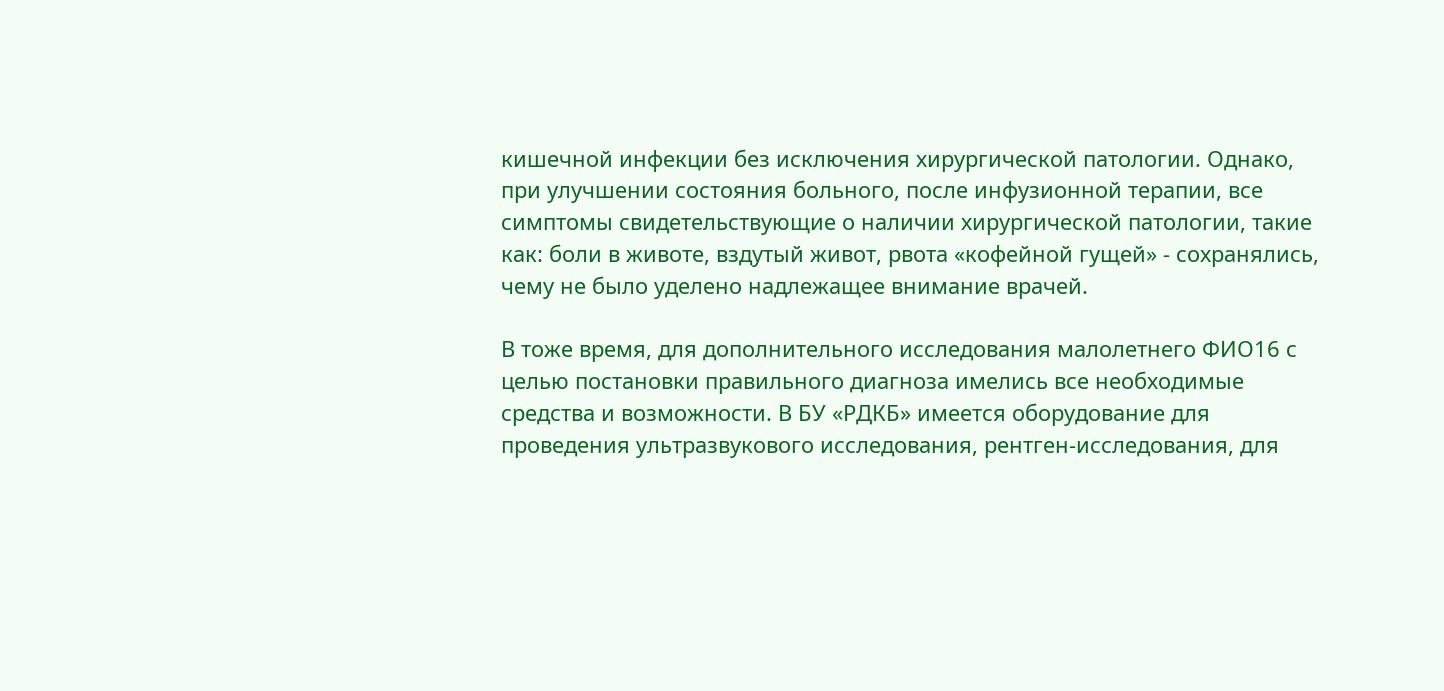кишечной инфекции без исключения хирургической патологии. Однако, при улучшении состояния больного, после инфузионной терапии, все симптомы свидетельствующие о наличии хирургической патологии, такие как: боли в животе, вздутый живот, рвота «кофейной гущей» - сохранялись, чему не было уделено надлежащее внимание врачей.

В тоже время, для дополнительного исследования малолетнего ФИО16 с целью постановки правильного диагноза имелись все необходимые средства и возможности. В БУ «РДКБ» имеется оборудование для проведения ультразвукового исследования, рентген-исследования, для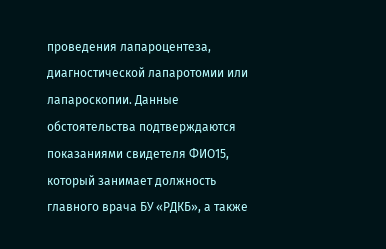проведения лапароцентеза, диагностической лапаротомии или лапароскопии. Данные обстоятельства подтверждаются показаниями свидетеля ФИО15, который занимает должность главного врача БУ «РДКБ», а также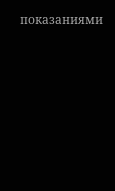показаниями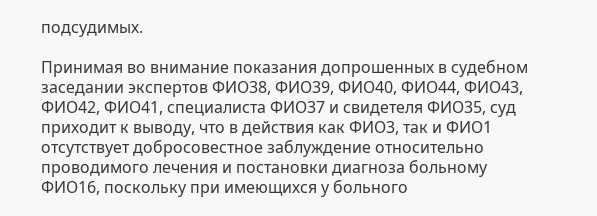подсудимых.

Принимая во внимание показания допрошенных в судебном заседании экспертов ФИО38, ФИО39, ФИО40, ФИО44, ФИО43, ФИО42, ФИО41, специалиста ФИО37 и свидетеля ФИО35, суд приходит к выводу, что в действия как ФИО3, так и ФИО1 отсутствует добросовестное заблуждение относительно проводимого лечения и постановки диагноза больному ФИО16, поскольку при имеющихся у больного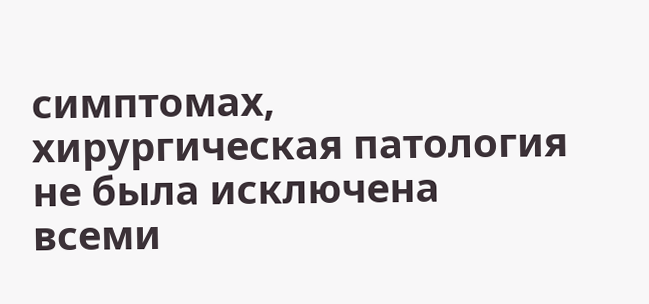симптомах, хирургическая патология не была исключена всеми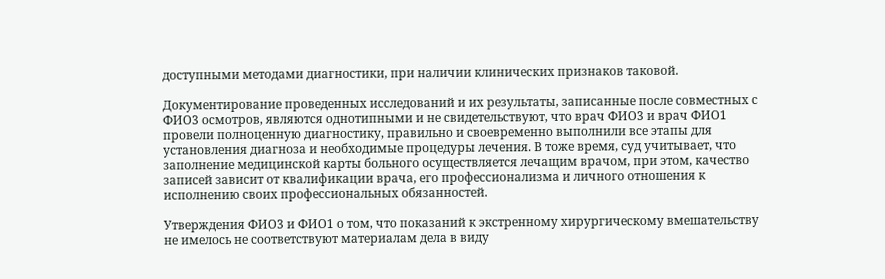доступными методами диагностики, при наличии клинических признаков таковой.

Документирование проведенных исследований и их результаты, записанные после совместных с ФИО3 осмотров, являются однотипными и не свидетельствуют, что врач ФИО3 и врач ФИО1 провели полноценную диагностику, правильно и своевременно выполнили все этапы для установления диагноза и необходимые процедуры лечения. В тоже время, суд учитывает, что заполнение медицинской карты больного осуществляется лечащим врачом, при этом, качество записей зависит от квалификации врача, его профессионализма и личного отношения к исполнению своих профессиональных обязанностей.

Утверждения ФИО3 и ФИО1 о том, что показаний к экстренному хирургическому вмешательству не имелось не соответствуют материалам дела в виду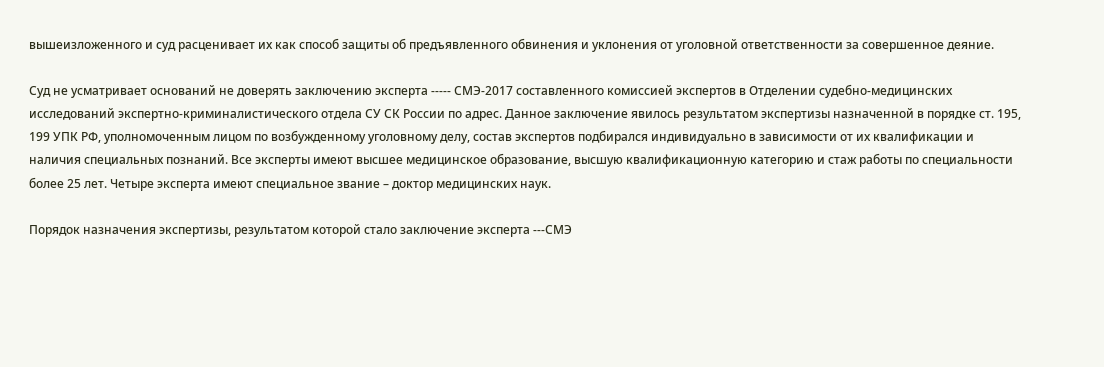вышеизложенного и суд расценивает их как способ защиты об предъявленного обвинения и уклонения от уголовной ответственности за совершенное деяние.

Суд не усматривает оснований не доверять заключению эксперта ----- СМЭ-2017 составленного комиссией экспертов в Отделении судебно-медицинских исследований экспертно-криминалистического отдела СУ СК России по адрес. Данное заключение явилось результатом экспертизы назначенной в порядке ст. 195, 199 УПК РФ, уполномоченным лицом по возбужденному уголовному делу, состав экспертов подбирался индивидуально в зависимости от их квалификации и наличия специальных познаний. Все эксперты имеют высшее медицинское образование, высшую квалификационную категорию и стаж работы по специальности более 25 лет. Четыре эксперта имеют специальное звание – доктор медицинских наук.

Порядок назначения экспертизы, результатом которой стало заключение эксперта ---СМЭ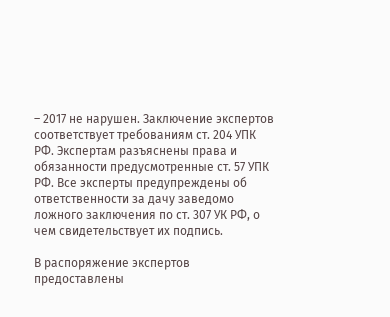– 2017 не нарушен. Заключение экспертов соответствует требованиям ст. 204 УПК РФ. Экспертам разъяснены права и обязанности предусмотренные ст. 57 УПК РФ. Все эксперты предупреждены об ответственности за дачу заведомо ложного заключения по ст. 307 УК РФ, о чем свидетельствует их подпись.

В распоряжение экспертов предоставлены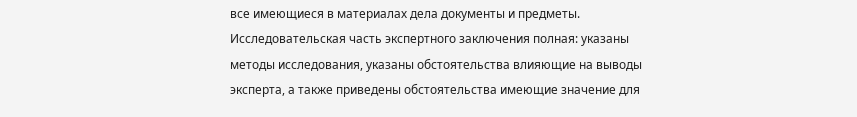все имеющиеся в материалах дела документы и предметы. Исследовательская часть экспертного заключения полная: указаны методы исследования, указаны обстоятельства влияющие на выводы эксперта, а также приведены обстоятельства имеющие значение для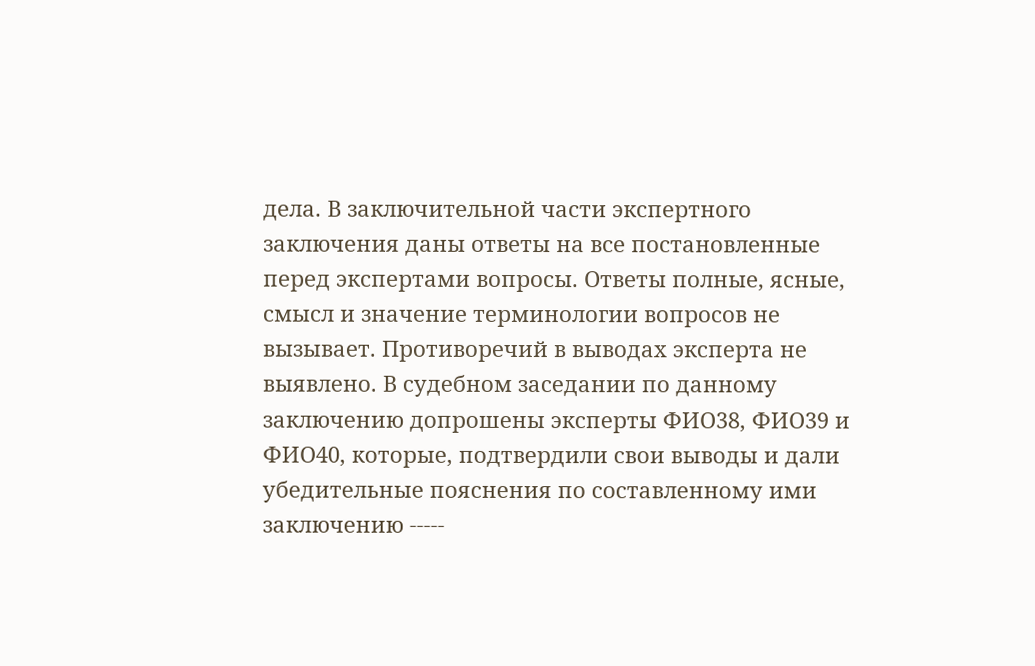дела. В заключительной части экспертного заключения даны ответы на все постановленные перед экспертами вопросы. Ответы полные, ясные, смысл и значение терминологии вопросов не вызывает. Противоречий в выводах эксперта не выявлено. В судебном заседании по данному заключению допрошены эксперты ФИО38, ФИО39 и ФИО40, которые, подтвердили свои выводы и дали убедительные пояснения по составленному ими заключению -----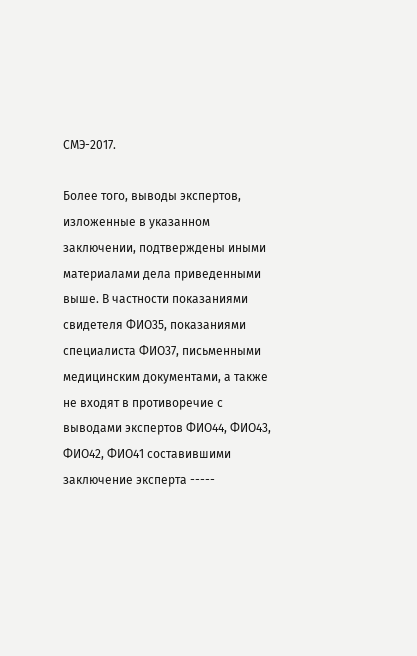СМЭ-2017.

Более того, выводы экспертов, изложенные в указанном заключении, подтверждены иными материалами дела приведенными выше. В частности показаниями свидетеля ФИО35, показаниями специалиста ФИО37, письменными медицинским документами, а также не входят в противоречие с выводами экспертов ФИО44, ФИО43, ФИО42, ФИО41 составившими заключение эксперта -----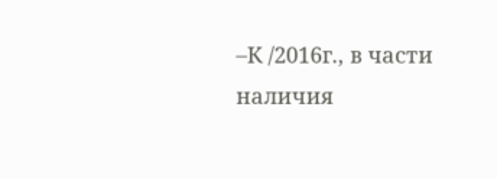–К /2016г., в части наличия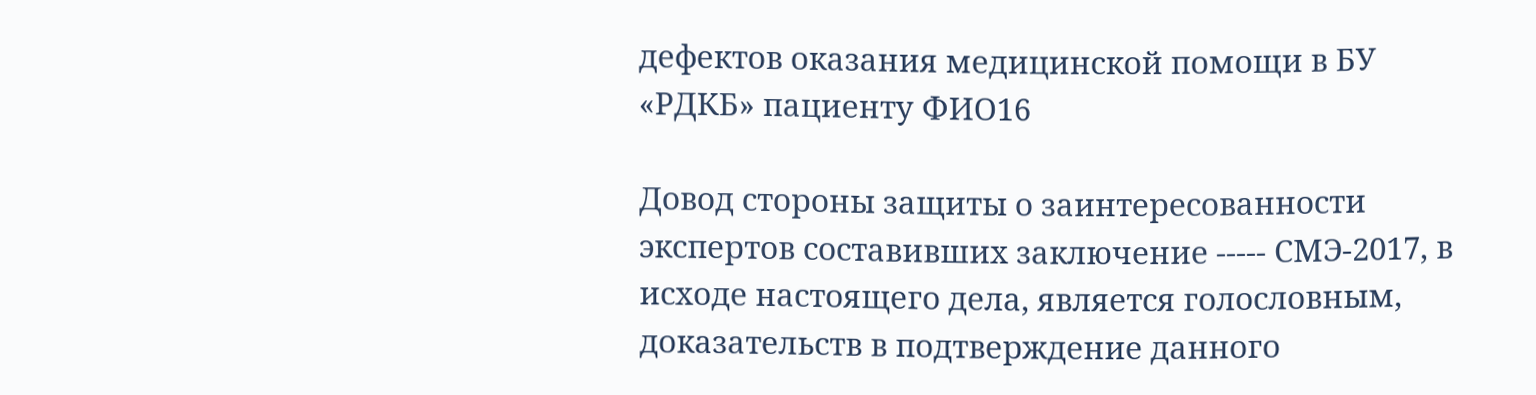дефектов оказания медицинской помощи в БУ «РДКБ» пациенту ФИО16

Довод стороны защиты о заинтересованности экспертов составивших заключение ----- СМЭ-2017, в исходе настоящего дела, является голословным, доказательств в подтверждение данного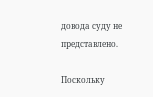довода суду не представлено.

Поскольку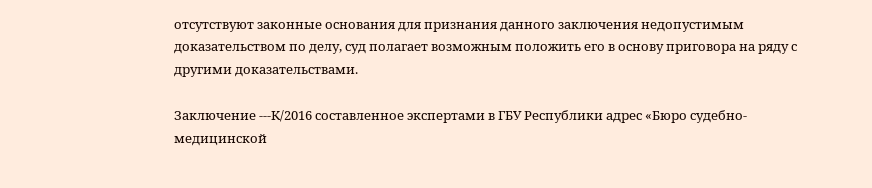отсутствуют законные основания для признания данного заключения недопустимым доказательством по делу, суд полагает возможным положить его в основу приговора на ряду с другими доказательствами.

Заключение ---К/2016 составленное экспертами в ГБУ Республики адрес «Бюро судебно-медицинской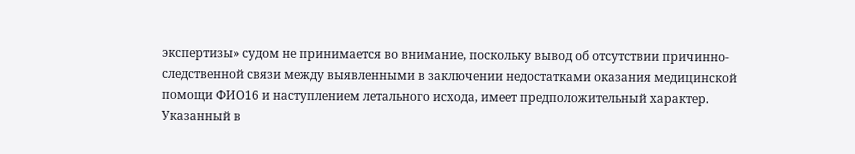экспертизы» судом не принимается во внимание, поскольку вывод об отсутствии причинно-следственной связи между выявленными в заключении недостатками оказания медицинской помощи ФИО16 и наступлением летального исхода, имеет предположительный характер. Указанный в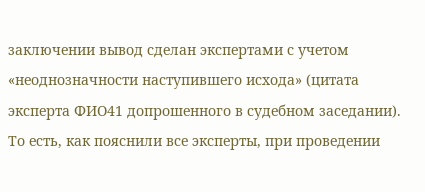заключении вывод сделан экспертами с учетом «неоднозначности наступившего исхода» (цитата эксперта ФИО41 допрошенного в судебном заседании). То есть, как пояснили все эксперты, при проведении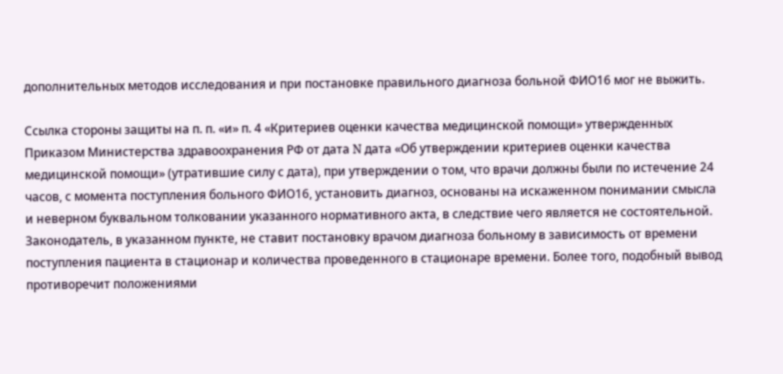дополнительных методов исследования и при постановке правильного диагноза больной ФИО16 мог не выжить.

Ссылка стороны защиты на п. п. «и» п. 4 «Критериев оценки качества медицинской помощи» утвержденных Приказом Министерства здравоохранения РФ от дата N дата «Об утверждении критериев оценки качества медицинской помощи» (утратившие силу с дата), при утверждении о том, что врачи должны были по истечение 24 часов, с момента поступления больного ФИО16, установить диагноз, основаны на искаженном понимании смысла и неверном буквальном толковании указанного нормативного акта, в следствие чего является не состоятельной. Законодатель, в указанном пункте, не ставит постановку врачом диагноза больному в зависимость от времени поступления пациента в стационар и количества проведенного в стационаре времени. Более того, подобный вывод противоречит положениями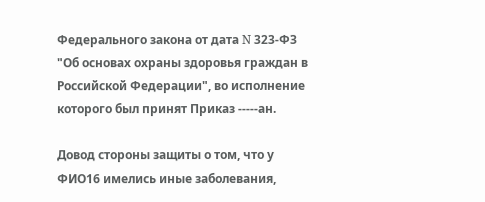Федерального закона от дата N 323-ФЗ "Об основах охраны здоровья граждан в Российской Федерации", во исполнение которого был принят Приказ -----ан.

Довод стороны защиты о том, что у ФИО16 имелись иные заболевания,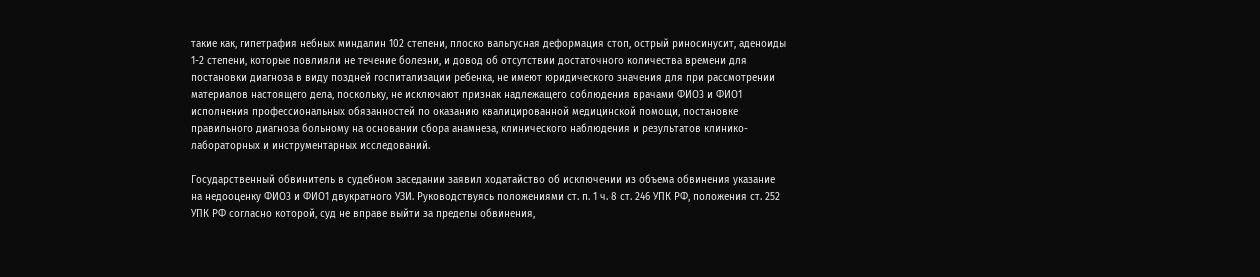такие как, гипетрафия небных миндалин 102 степени, плоско вальгусная деформация стоп, острый риносинусит, аденоиды 1-2 степени, которые повлияли не течение болезни, и довод об отсутствии достаточного количества времени для постановки диагноза в виду поздней госпитализации ребенка, не имеют юридического значения для при рассмотрении материалов настоящего дела, поскольку, не исключают признак надлежащего соблюдения врачами ФИО3 и ФИО1 исполнения профессиональных обязанностей по оказанию квалицированной медицинской помощи, постановке правильного диагноза больному на основании сбора анамнеза, клинического наблюдения и результатов клинико-лабораторных и инструментарных исследований.

Государственный обвинитель в судебном заседании заявил ходатайство об исключении из объема обвинения указание на недооценку ФИО3 и ФИО1 двукратного УЗИ. Руководствуясь положениями ст. п. 1 ч. 8 ст. 246 УПК РФ, положения ст. 252 УПК РФ согласно которой, суд не вправе выйти за пределы обвинения,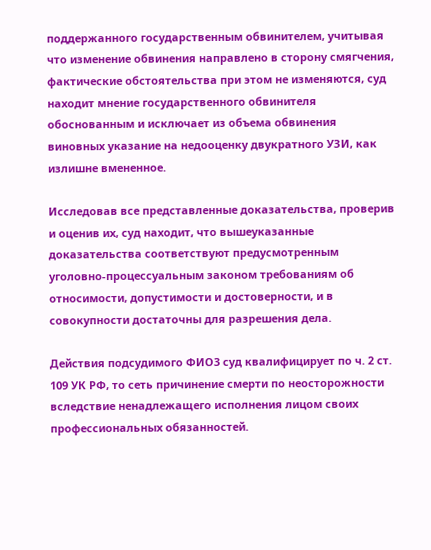поддержанного государственным обвинителем, учитывая что изменение обвинения направлено в сторону смягчения, фактические обстоятельства при этом не изменяются, суд находит мнение государственного обвинителя обоснованным и исключает из объема обвинения виновных указание на недооценку двукратного УЗИ, как излишне вмененное.

Исследовав все представленные доказательства, проверив и оценив их, суд находит, что вышеуказанные доказательства соответствуют предусмотренным уголовно-процессуальным законом требованиям об относимости, допустимости и достоверности, и в совокупности достаточны для разрешения дела.

Действия подсудимого ФИО3 суд квалифицирует по ч. 2 ст. 109 УК РФ, то сеть причинение смерти по неосторожности вследствие ненадлежащего исполнения лицом своих профессиональных обязанностей.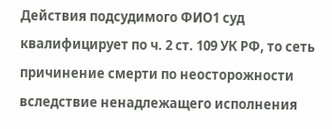Действия подсудимого ФИО1 суд квалифицирует по ч. 2 ст. 109 УК РФ, то сеть причинение смерти по неосторожности вследствие ненадлежащего исполнения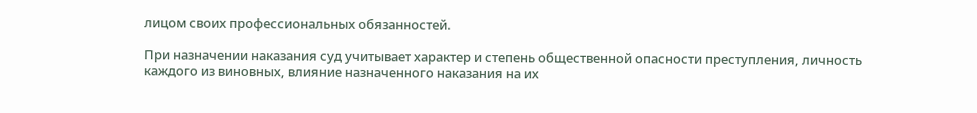лицом своих профессиональных обязанностей.

При назначении наказания суд учитывает характер и степень общественной опасности преступления, личность каждого из виновных, влияние назначенного наказания на их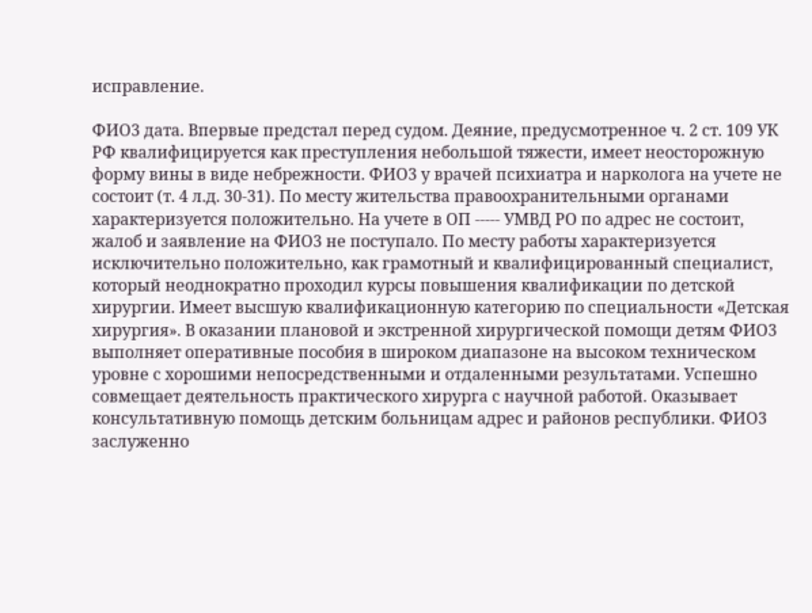исправление.

ФИО3 дата. Впервые предстал перед судом. Деяние, предусмотренное ч. 2 ст. 109 УК РФ квалифицируется как преступления небольшой тяжести, имеет неосторожную форму вины в виде небрежности. ФИО3 у врачей психиатра и нарколога на учете не состоит (т. 4 л.д. 30-31). По месту жительства правоохранительными органами характеризуется положительно. На учете в ОП ----- УМВД РО по адрес не состоит, жалоб и заявление на ФИО3 не поступало. По месту работы характеризуется исключительно положительно, как грамотный и квалифицированный специалист, который неоднократно проходил курсы повышения квалификации по детской хирургии. Имеет высшую квалификационную категорию по специальности «Детская хирургия». В оказании плановой и экстренной хирургической помощи детям ФИО3 выполняет оперативные пособия в широком диапазоне на высоком техническом уровне с хорошими непосредственными и отдаленными результатами. Успешно совмещает деятельность практического хирурга с научной работой. Оказывает консультативную помощь детским больницам адрес и районов республики. ФИО3 заслуженно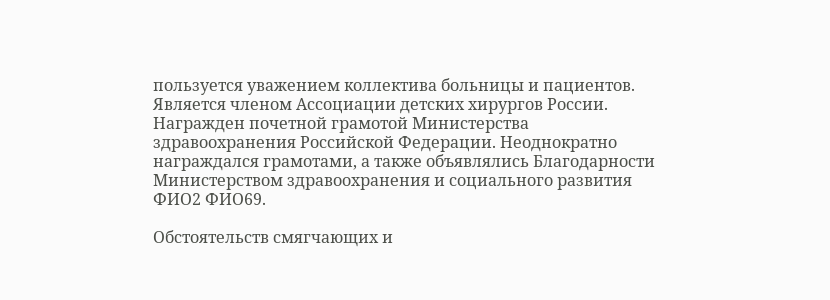пользуется уважением коллектива больницы и пациентов. Является членом Ассоциации детских хирургов России. Награжден почетной грамотой Министерства здравоохранения Российской Федерации. Неоднократно награждался грамотами, а также объявлялись Благодарности Министерством здравоохранения и социального развития ФИО2 ФИО69.

Обстоятельств смягчающих и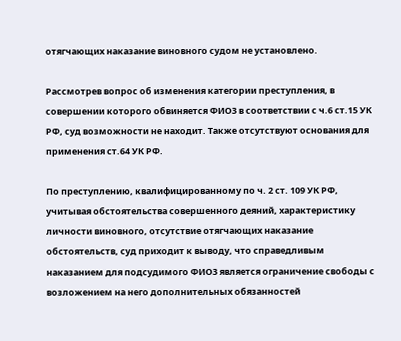отягчающих наказание виновного судом не установлено.

Рассмотрев вопрос об изменения категории преступления, в совершении которого обвиняется ФИО3 в соответствии с ч.6 ст.15 УК РФ, суд возможности не находит. Также отсутствуют основания для применения ст.64 УК РФ.

По преступлению, квалифицированному по ч. 2 ст. 109 УК РФ, учитывая обстоятельства совершенного деяний, характеристику личности виновного, отсутствие отягчающих наказание обстоятельств, суд приходит к выводу, что справедливым наказанием для подсудимого ФИО3 является ограничение свободы с возложением на него дополнительных обязанностей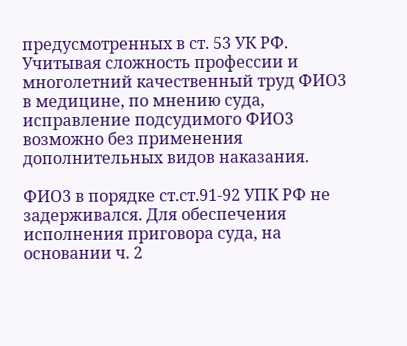предусмотренных в ст. 53 УК РФ. Учитывая сложность профессии и многолетний качественный труд ФИО3 в медицине, по мнению суда, исправление подсудимого ФИО3 возможно без применения дополнительных видов наказания.

ФИО3 в порядке ст.ст.91-92 УПК РФ не задерживался. Для обеспечения исполнения приговора суда, на основании ч. 2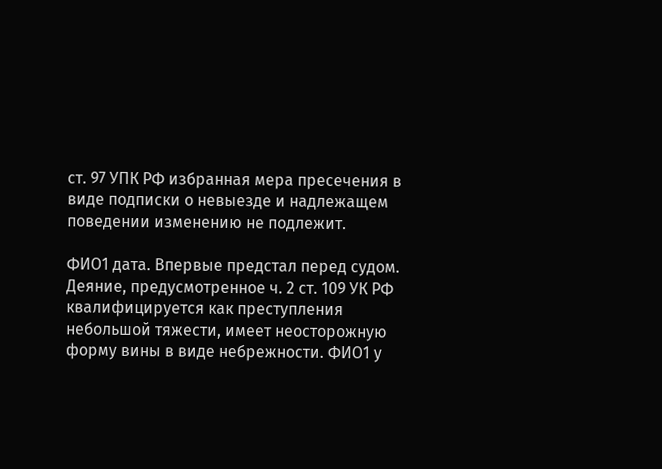ст. 97 УПК РФ избранная мера пресечения в виде подписки о невыезде и надлежащем поведении изменению не подлежит.

ФИО1 дата. Впервые предстал перед судом. Деяние, предусмотренное ч. 2 ст. 109 УК РФ квалифицируется как преступления небольшой тяжести, имеет неосторожную форму вины в виде небрежности. ФИО1 у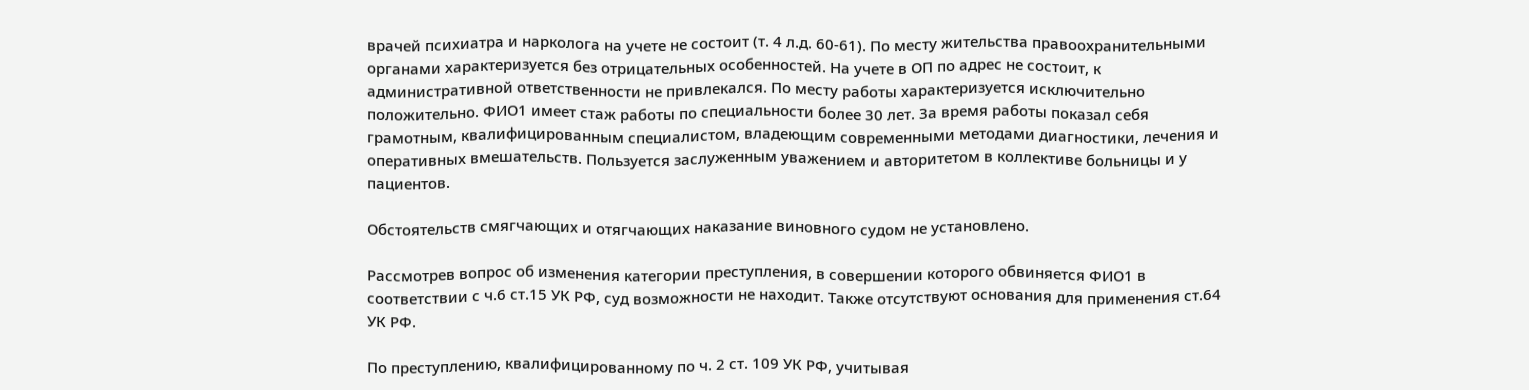врачей психиатра и нарколога на учете не состоит (т. 4 л.д. 60-61). По месту жительства правоохранительными органами характеризуется без отрицательных особенностей. На учете в ОП по адрес не состоит, к административной ответственности не привлекался. По месту работы характеризуется исключительно положительно. ФИО1 имеет стаж работы по специальности более 30 лет. За время работы показал себя грамотным, квалифицированным специалистом, владеющим современными методами диагностики, лечения и оперативных вмешательств. Пользуется заслуженным уважением и авторитетом в коллективе больницы и у пациентов.

Обстоятельств смягчающих и отягчающих наказание виновного судом не установлено.

Рассмотрев вопрос об изменения категории преступления, в совершении которого обвиняется ФИО1 в соответствии с ч.6 ст.15 УК РФ, суд возможности не находит. Также отсутствуют основания для применения ст.64 УК РФ.

По преступлению, квалифицированному по ч. 2 ст. 109 УК РФ, учитывая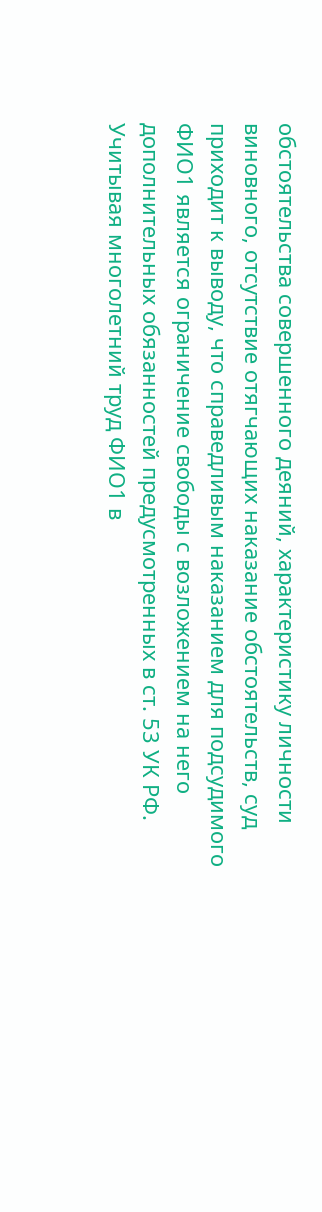обстоятельства совершенного деяний, характеристику личности виновного, отсутствие отягчающих наказание обстоятельств, суд приходит к выводу, что справедливым наказанием для подсудимого ФИО1 является ограничение свободы с возложением на него дополнительных обязанностей предусмотренных в ст. 53 УК РФ. Учитывая многолетний труд ФИО1 в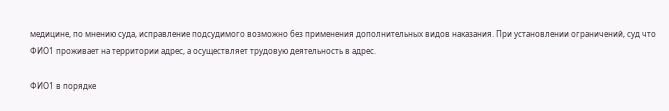медицине, по мнению суда, исправление подсудимого возможно без применения дополнительных видов наказания. При установлении ограничений, суд что ФИО1 проживает на территории адрес, а осуществляет трудовую деятельность в адрес.

ФИО1 в порядке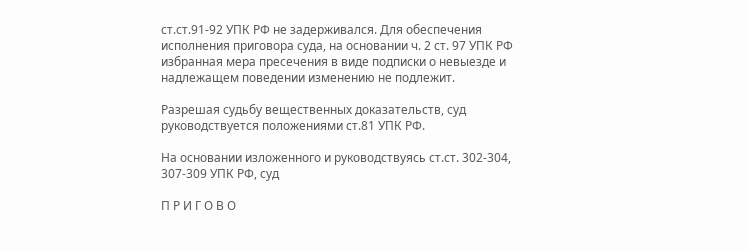ст.ст.91-92 УПК РФ не задерживался. Для обеспечения исполнения приговора суда, на основании ч. 2 ст. 97 УПК РФ избранная мера пресечения в виде подписки о невыезде и надлежащем поведении изменению не подлежит.

Разрешая судьбу вещественных доказательств, суд руководствуется положениями ст.81 УПК РФ.

На основании изложенного и руководствуясь ст.ст. 302-304, 307-309 УПК РФ, суд

П Р И Г О В О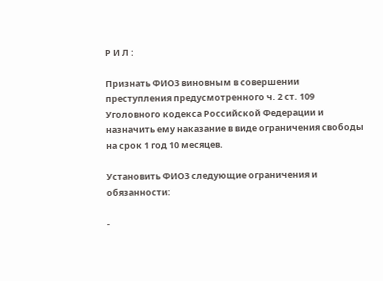Р И Л :

Признать ФИО3 виновным в совершении преступления предусмотренного ч. 2 ст. 109 Уголовного кодекса Российской Федерации и назначить ему наказание в виде ограничения свободы на срок 1 год 10 месяцев.

Установить ФИО3 следующие ограничения и обязанности:

-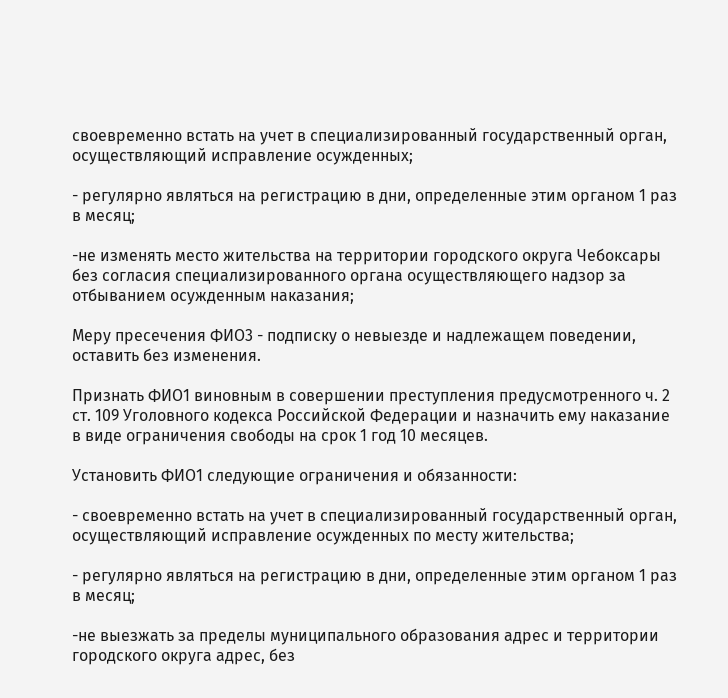своевременно встать на учет в специализированный государственный орган, осуществляющий исправление осужденных;

- регулярно являться на регистрацию в дни, определенные этим органом 1 раз в месяц;

-не изменять место жительства на территории городского округа Чебоксары без согласия специализированного органа осуществляющего надзор за отбыванием осужденным наказания;

Меру пресечения ФИО3 - подписку о невыезде и надлежащем поведении, оставить без изменения.

Признать ФИО1 виновным в совершении преступления предусмотренного ч. 2 ст. 109 Уголовного кодекса Российской Федерации и назначить ему наказание в виде ограничения свободы на срок 1 год 10 месяцев.

Установить ФИО1 следующие ограничения и обязанности:

- своевременно встать на учет в специализированный государственный орган, осуществляющий исправление осужденных по месту жительства;

- регулярно являться на регистрацию в дни, определенные этим органом 1 раз в месяц;

-не выезжать за пределы муниципального образования адрес и территории городского округа адрес, без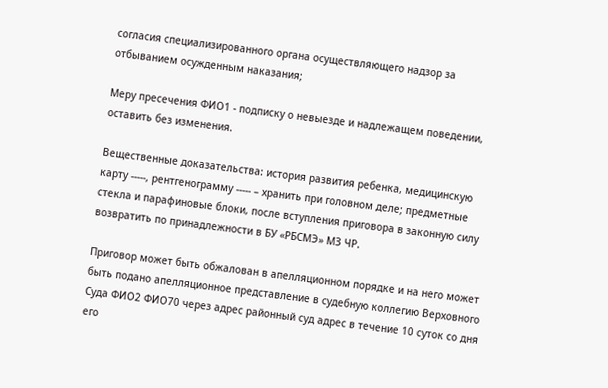согласия специализированного органа осуществляющего надзор за отбыванием осужденным наказания;

Меру пресечения ФИО1 - подписку о невыезде и надлежащем поведении, оставить без изменения.

Вещественные доказательства: история развития ребенка, медицинскую карту -----, рентгенограмму ----- – хранить при головном деле; предметные стекла и парафиновые блоки, после вступления приговора в законную силу возвратить по принадлежности в БУ «РБСМЭ» МЗ ЧР.

Приговор может быть обжалован в апелляционном порядке и на него может быть подано апелляционное представление в судебную коллегию Верховного Суда ФИО2 ФИО70 через адрес районный суд адрес в течение 10 суток со дня его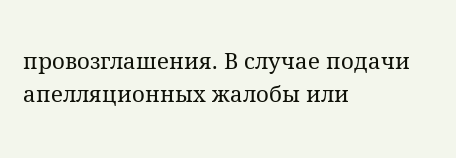провозглашения. В случае подачи апелляционных жалобы или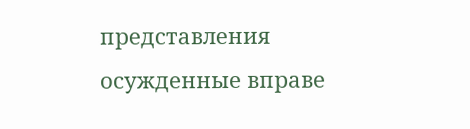представления осужденные вправе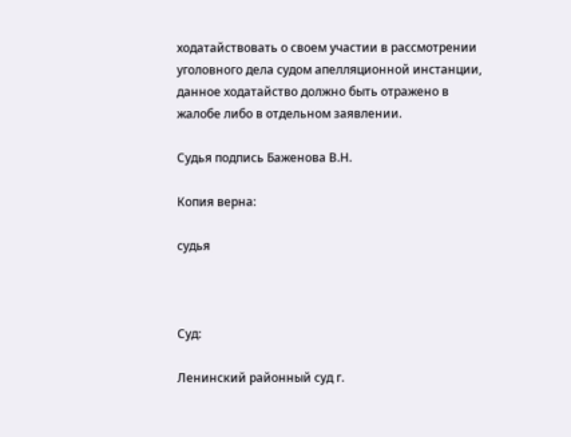ходатайствовать о своем участии в рассмотрении уголовного дела судом апелляционной инстанции, данное ходатайство должно быть отражено в жалобе либо в отдельном заявлении.

Судья подпись Баженова В.Н.

Копия верна:

судья



Суд:

Ленинский районный суд г.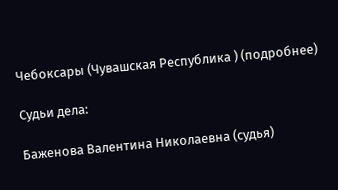Чебоксары (Чувашская Республика ) (подробнее)

Судьи дела:

Баженова Валентина Николаевна (судья)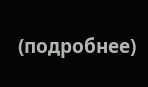(подробнее)